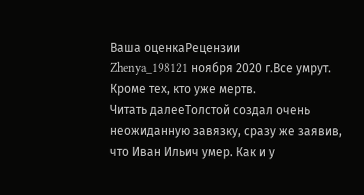Ваша оценкаРецензии
Zhenya_198121 ноября 2020 г.Все умрут. Кроме тех, кто уже мертв.
Читать далееТолстой создал очень неожиданную завязку, сразу же заявив, что Иван Ильич умер. Как и у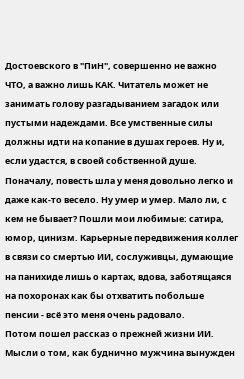Достоевского в "ПиН", совершенно не важно ЧТО, а важно лишь КАК. Читатель может не занимать голову разгадыванием загадок или пустыми надеждами. Все умственные силы должны идти на копание в душах героев. Ну и, если удастся, в своей собственной душе.
Поначалу, повесть шла у меня довольно легко и даже как-то весело. Ну умер и умер. Мало ли, с кем не бывает? Пошли мои любимые: сатира, юмор, цинизм. Карьерные передвижения коллег в связи со смертью ИИ, сослуживцы, думающие на панихиде лишь о картах, вдова, заботящаяся на похоронах как бы отхватить побольше пенсии - всё это меня очень радовало.
Потом пошел рассказ о прежней жизни ИИ. Мысли о том, как буднично мужчина вынужден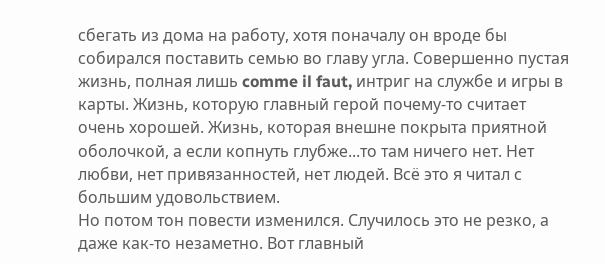сбегать из дома на работу, хотя поначалу он вроде бы собирался поставить семью во главу угла. Совершенно пустая жизнь, полная лишь comme il faut, интриг на службе и игры в карты. Жизнь, которую главный герой почему-то считает очень хорошей. Жизнь, которая внешне покрыта приятной оболочкой, а если копнуть глубже...то там ничего нет. Нет любви, нет привязанностей, нет людей. Всё это я читал с большим удовольствием.
Но потом тон повести изменился. Случилось это не резко, а даже как-то незаметно. Вот главный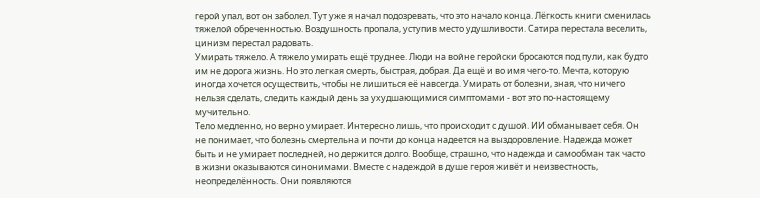герой упал, вот он заболел. Тут уже я начал подозревать, что это начало конца. Лёгкость книги сменилась тяжелой обреченностью. Воздушность пропала, уступив место удушливости. Сатира перестала веселить, цинизм перестал радовать.
Умирать тяжело. А тяжело умирать ещё труднее. Люди на войне геройски бросаются под пули, как будто им не дорога жизнь. Но это легкая смерть, быстрая, добрая. Да ещё и во имя чего-то. Мечта, которую иногда хочется осуществить, чтобы не лишиться её навсегда. Умирать от болезни, зная, что ничего нельзя сделать, следить каждый день за ухудшающимися симптомами - вот это по-настоящему мучительно.
Тело медленно, но верно умирает. Интересно лишь, что происходит с душой. ИИ обманывает себя. Он не понимает, что болезнь смертельна и почти до конца надеется на выздоровление. Надежда может быть и не умирает последней, но держится долго. Вообще, страшно, что надежда и самообман так часто в жизни оказываются синонимами. Вместе с надеждой в душе героя живёт и неизвестность, неопределённость. Они появляются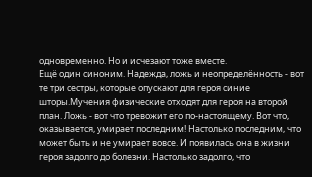одновременно. Но и исчезают тоже вместе.
Ещё один синоним. Надежда, ложь и неопределённость - вот те три сестры, которые опускают для героя синие шторы.Мучения физические отходят для героя на второй план. Ложь - вот что тревожит его по-настоящему. Вот что, оказывается, умирает последним! Настолько последним, что может быть и не умирает вовсе. И появилась она в жизни героя задолго до болезни. Настолько задолго, что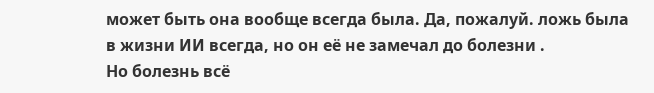может быть она вообще всегда была. Да, пожалуй. ложь была в жизни ИИ всегда, но он её не замечал до болезни .
Но болезнь всё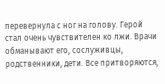перевернула с ног на голову. Герой стал очень чувствителен ко лжи. Врачи обманывают его, сослуживцы, родственники, дети. Все притворяются,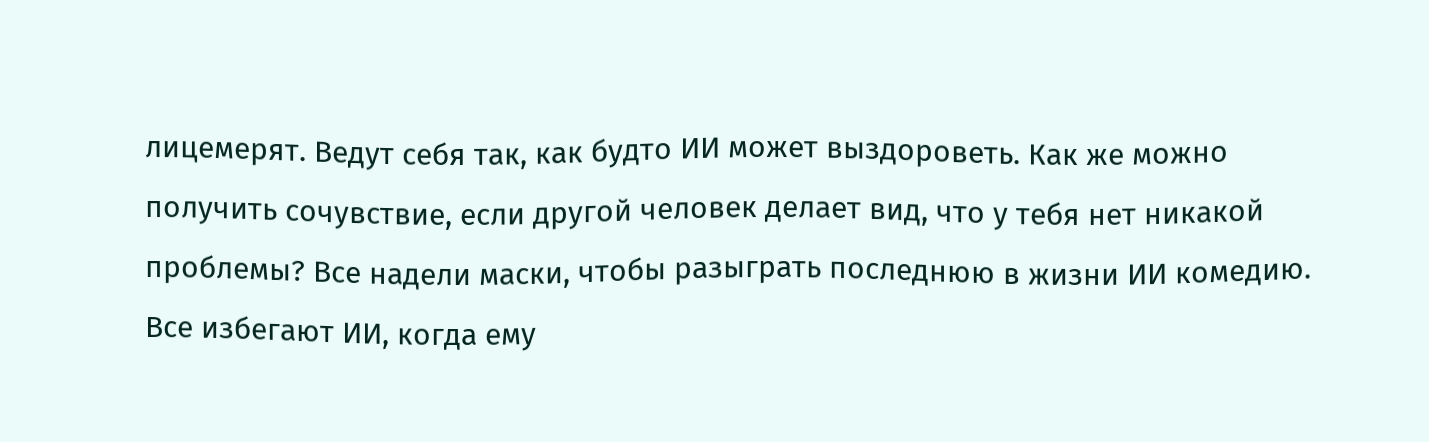лицемерят. Ведут себя так, как будто ИИ может выздороветь. Как же можно получить сочувствие, если другой человек делает вид, что у тебя нет никакой проблемы? Все надели маски, чтобы разыграть последнюю в жизни ИИ комедию. Все избегают ИИ, когда ему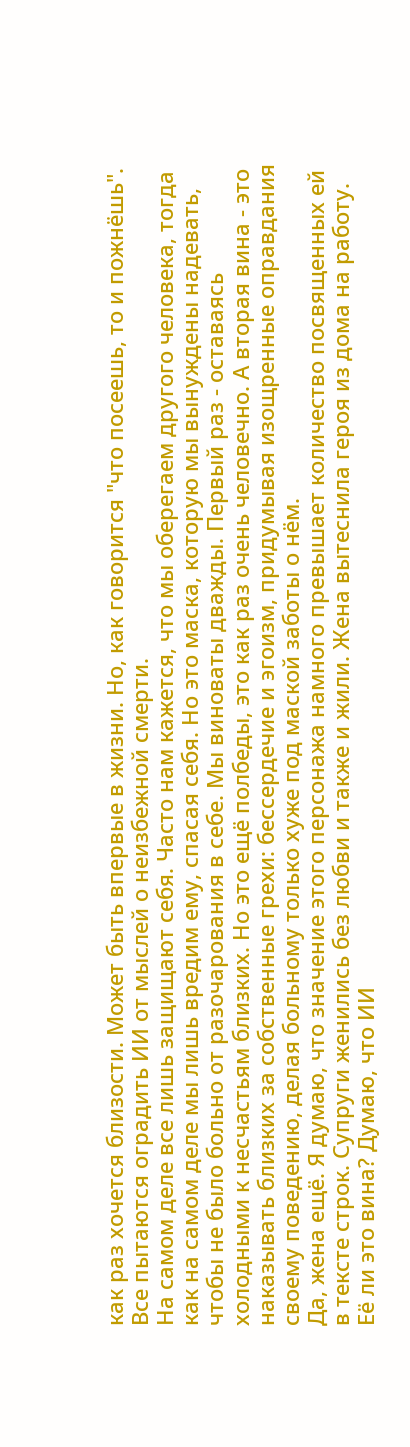как раз хочется близости. Может быть впервые в жизни. Но, как говорится "что посеешь, то и пожнёшь". Все пытаются оградить ИИ от мыслей о неизбежной смерти.
На самом деле все лишь защищают себя. Часто нам кажется, что мы оберегаем другого человека, тогда как на самом деле мы лишь вредим ему, спасая себя. Но это маска, которую мы вынуждены надевать, чтобы не было больно от разочарования в себе. Мы виноваты дважды. Первый раз - оставаясь холодными к несчастьям близких. Но это ещё полбеды, это как раз очень человечно. А вторая вина - это наказывать близких за собственные грехи: бессердечие и эгоизм, придумывая изощренные оправдания своему поведению, делая больному только хуже под маской заботы о нём.
Да, жена ещё. Я думаю, что значение этого персонажа намного превышает количество посвященных ей в тексте строк. Супруги женились без любви и также и жили. Жена вытеснила героя из дома на работу. Её ли это вина? Думаю, что ИИ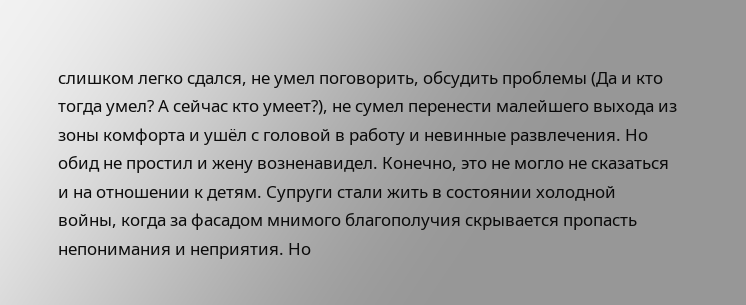слишком легко сдался, не умел поговорить, обсудить проблемы (Да и кто тогда умел? А сейчас кто умеет?), не сумел перенести малейшего выхода из зоны комфорта и ушёл с головой в работу и невинные развлечения. Но обид не простил и жену возненавидел. Конечно, это не могло не сказаться и на отношении к детям. Супруги стали жить в состоянии холодной войны, когда за фасадом мнимого благополучия скрывается пропасть непонимания и неприятия. Но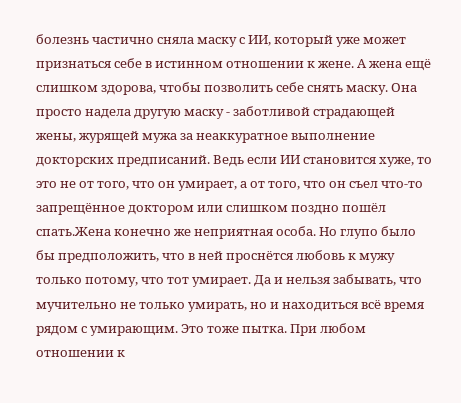болезнь частично сняла маску с ИИ, который уже может признаться себе в истинном отношении к жене. А жена ещё слишком здорова, чтобы позволить себе снять маску. Она просто надела другую маску - заботливой страдающей жены, журящей мужа за неаккуратное выполнение докторских предписаний. Ведь если ИИ становится хуже, то это не от того, что он умирает, а от того, что он съел что-то запрещённое доктором или слишком поздно пошёл спать.Жена конечно же неприятная особа. Но глупо было бы предположить, что в ней проснётся любовь к мужу только потому, что тот умирает. Да и нельзя забывать, что мучительно не только умирать, но и находиться всё время рядом с умирающим. Это тоже пытка. При любом отношении к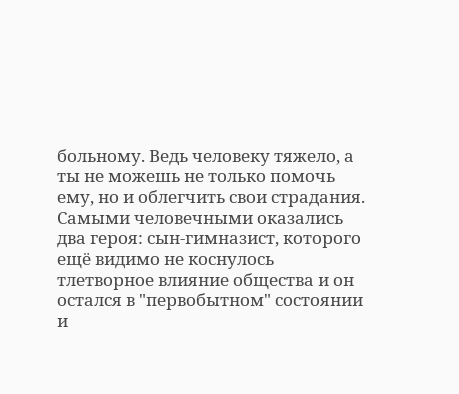больному. Ведь человеку тяжело, а ты не можешь не только помочь ему, но и облегчить свои страдания.
Самыми человечными оказались два героя: сын-гимназист, которого ещё видимо не коснулось тлетворное влияние общества и он остался в "первобытном" состоянии и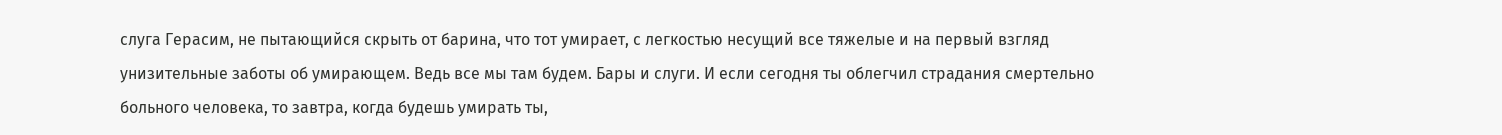слуга Герасим, не пытающийся скрыть от барина, что тот умирает, с легкостью несущий все тяжелые и на первый взгляд унизительные заботы об умирающем. Ведь все мы там будем. Бары и слуги. И если сегодня ты облегчил страдания смертельно больного человека, то завтра, когда будешь умирать ты,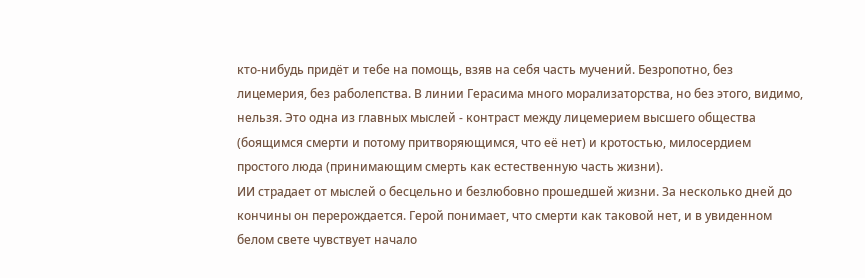кто-нибудь придёт и тебе на помощь, взяв на себя часть мучений. Безропотно, без лицемерия, без раболепства. В линии Герасима много морализаторства, но без этого, видимо, нельзя. Это одна из главных мыслей - контраст между лицемерием высшего общества (боящимся смерти и потому притворяющимся, что её нет) и кротостью, милосердием простого люда (принимающим смерть как естественную часть жизни).
ИИ страдает от мыслей о бесцельно и безлюбовно прошедшей жизни. За несколько дней до кончины он перерождается. Герой понимает, что смерти как таковой нет, и в увиденном белом свете чувствует начало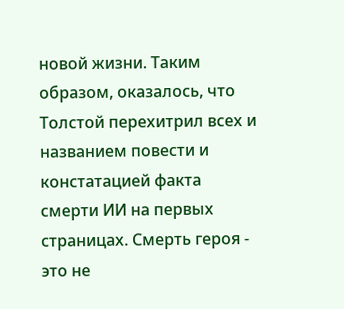новой жизни. Таким образом, оказалось, что Толстой перехитрил всех и названием повести и констатацией факта смерти ИИ на первых страницах. Смерть героя - это не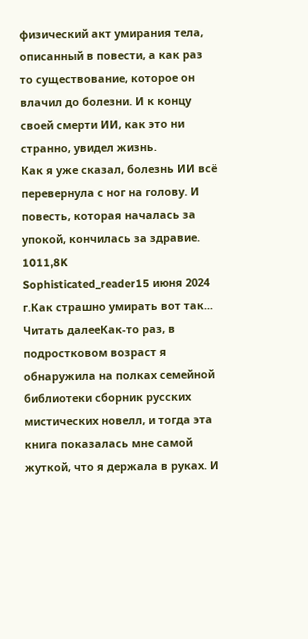физический акт умирания тела, описанный в повести, а как раз то существование, которое он влачил до болезни. И к концу своей смерти ИИ, как это ни странно, увидел жизнь.
Как я уже сказал, болезнь ИИ всё перевернула с ног на голову. И повесть, которая началась за упокой, кончилась за здравие.
1011,8K
Sophisticated_reader15 июня 2024 г.Как страшно умирать вот так...
Читать далееКак-то раз, в подростковом возраст я обнаружила на полках семейной библиотеки сборник русских мистических новелл, и тогда эта книга показалась мне самой жуткой, что я держала в руках. И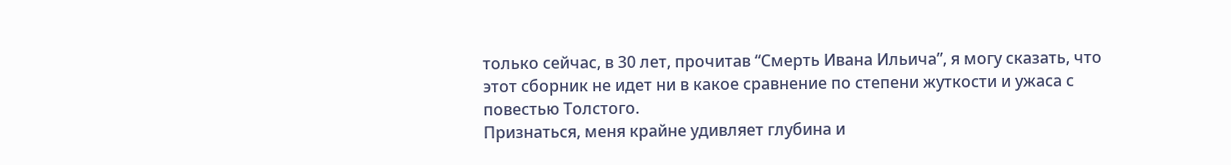только сейчас, в 30 лет, прочитав “Смерть Ивана Ильича”, я могу сказать, что этот сборник не идет ни в какое сравнение по степени жуткости и ужаса с повестью Толстого.
Признаться, меня крайне удивляет глубина и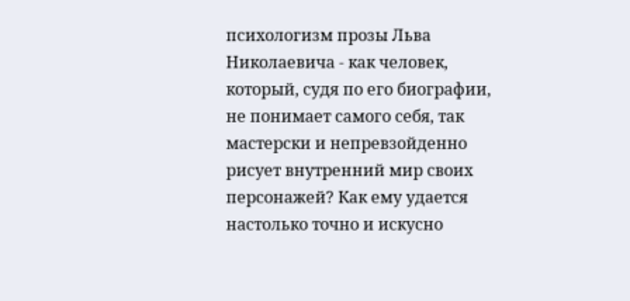психологизм прозы Льва Николаевича - как человек, который, судя по его биографии, не понимает самого себя, так мастерски и непревзойденно рисует внутренний мир своих персонажей? Как ему удается настолько точно и искусно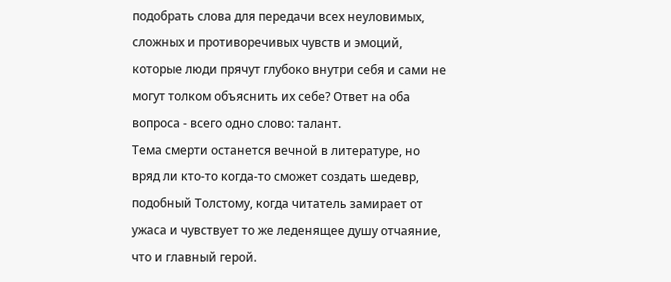подобрать слова для передачи всех неуловимых, сложных и противоречивых чувств и эмоций, которые люди прячут глубоко внутри себя и сами не могут толком объяснить их себе? Ответ на оба вопроса - всего одно слово: талант.
Тема смерти останется вечной в литературе, но вряд ли кто-то когда-то сможет создать шедевр, подобный Толстому, когда читатель замирает от ужаса и чувствует то же леденящее душу отчаяние, что и главный герой.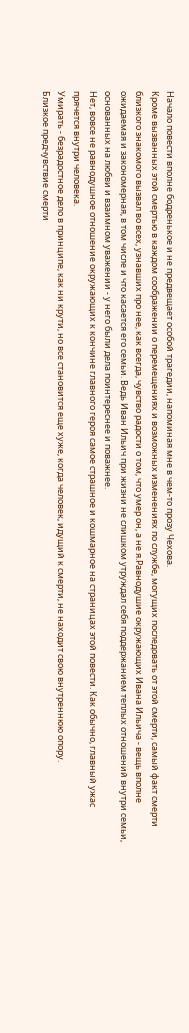Начало повести вполне бодренькое и не предвещает особой трагедии, напоминая мне в чем-то прозу Чехова.
Кроме вызванных этой смертью в каждом соображении о перемещениях и возможных изменениях по службе, могущих последовать от этой смерти, самый факт смерти близкого знакомого вызвал во всех, узнавших про нее, как всегда, чувство радости о том, что умер он, а не я.Равнодушие окружающих Ивана Ильича - вещь вполне ожидаемая и закономерная, в том числе и что касается его семьи. Ведь Иван Ильич при жизни не слишком утруждал себя поддержанием теплых отношений внутри семьи, основанных на любви и взаимном уважении - у него были дела поинтереснее и поважнее.
Нет, вовсе не равнодушное отношение окружающих к кончине главного героя самое страшное и кошмарное на страницах этой повести. Как обычно, главный ужас прячется внутри человека.
Умирать - безрадостное дело в принципе, как ни крути, но все становится еще хуже, когда человек, идущий к смерти, не находит свою внутреннюю опору.
Близкое предчувствие смерти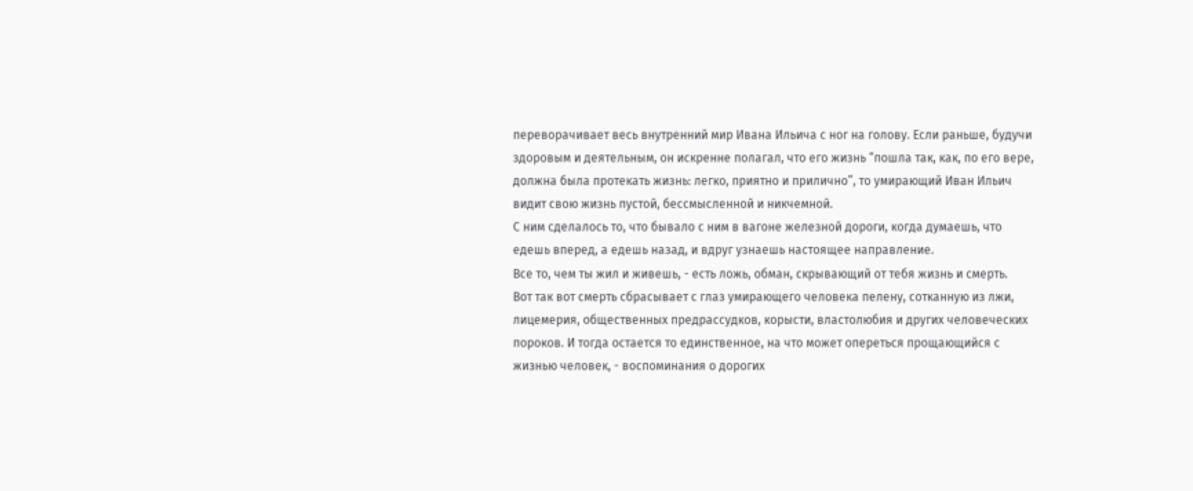переворачивает весь внутренний мир Ивана Ильича с ног на голову. Если раньше, будучи здоровым и деятельным, он искренне полагал, что его жизнь “пошла так, как, по его вере, должна была протекать жизнь: легко, приятно и прилично”, то умирающий Иван Ильич видит свою жизнь пустой, бессмысленной и никчемной.
С ним сделалось то, что бывало с ним в вагоне железной дороги, когда думаешь, что едешь вперед, а едешь назад, и вдруг узнаешь настоящее направление.
Все то, чем ты жил и живешь, - есть ложь, обман, скрывающий от тебя жизнь и смерть.
Вот так вот смерть сбрасывает с глаз умирающего человека пелену, сотканную из лжи, лицемерия, общественных предрассудков, корысти, властолюбия и других человеческих пороков. И тогда остается то единственное, на что может опереться прощающийся с жизнью человек, - воспоминания о дорогих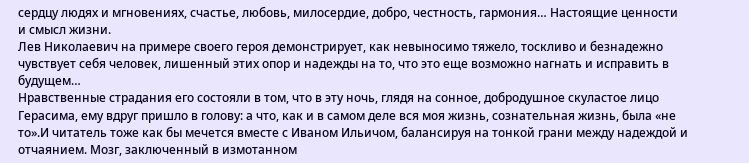сердцу людях и мгновениях, счастье, любовь, милосердие, добро, честность, гармония… Настоящие ценности и смысл жизни.
Лев Николаевич на примере своего героя демонстрирует, как невыносимо тяжело, тоскливо и безнадежно чувствует себя человек, лишенный этих опор и надежды на то, что это еще возможно нагнать и исправить в будущем…
Нравственные страдания его состояли в том, что в эту ночь, глядя на сонное, добродушное скуластое лицо Герасима, ему вдруг пришло в голову: а что, как и в самом деле вся моя жизнь, сознательная жизнь, была «не то».И читатель тоже как бы мечется вместе с Иваном Ильичом, балансируя на тонкой грани между надеждой и отчаянием. Мозг, заключенный в измотанном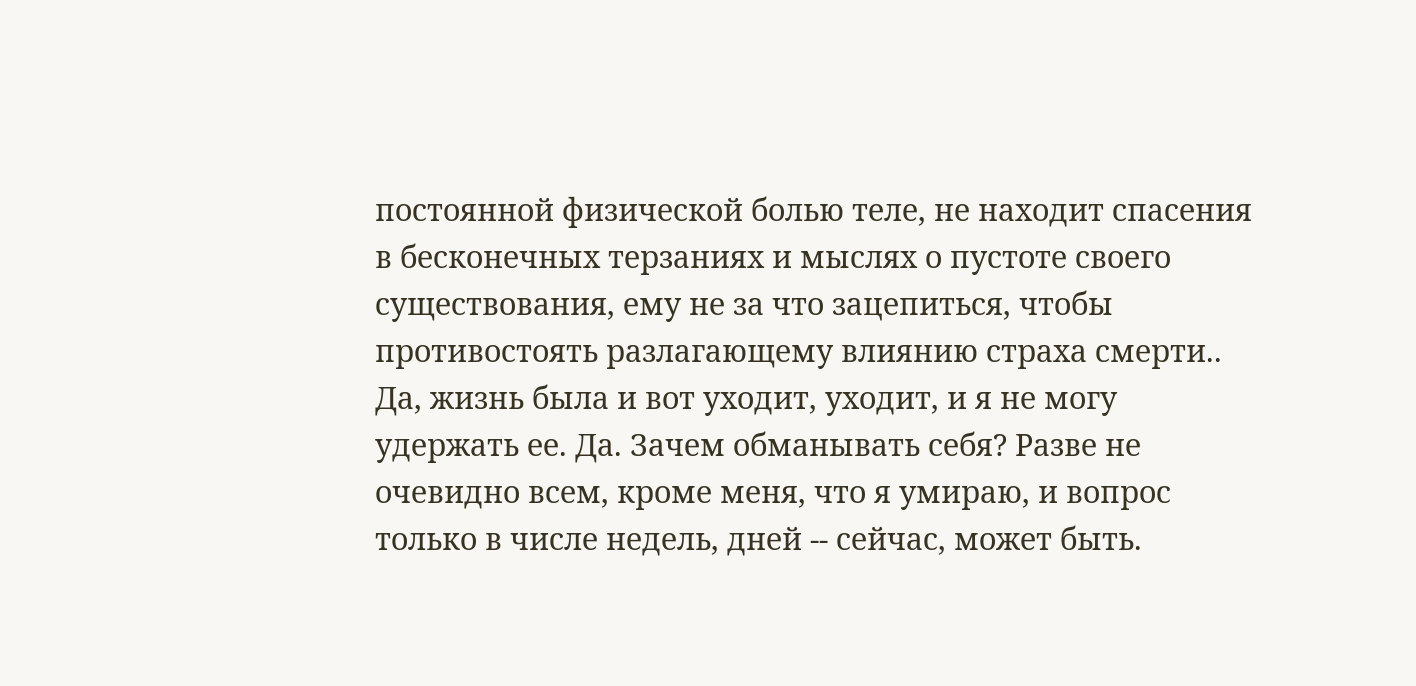постоянной физической болью теле, не находит спасения в бесконечных терзаниях и мыслях о пустоте своего существования, ему не за что зацепиться, чтобы противостоять разлагающему влиянию страха смерти..
Да, жизнь была и вот уходит, уходит, и я не могу удержать ее. Да. Зачем обманывать себя? Разве не очевидно всем, кроме меня, что я умираю, и вопрос только в числе недель, дней -- сейчас, может быть.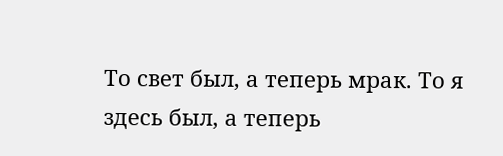То свет был, а теперь мрак. То я здесь был, а теперь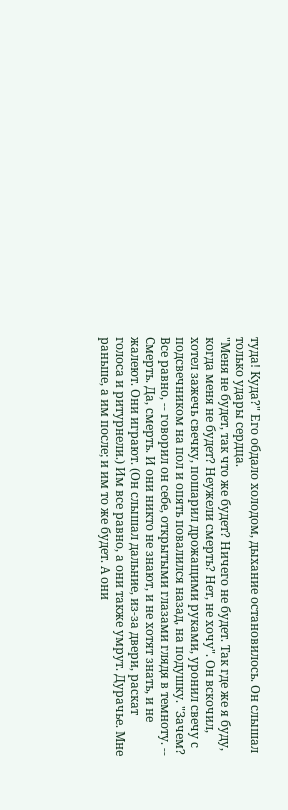туда! Куда?" Его обдало холодом, дыхание остановилось. Он слышал только удары сердца.
"Меня не будет, так что же будет? Ничего не будет. Так где же я буду, когда меня не будет? Неужели смерть? Нет, не хочу". Он вскочил, хотел зажечь свечку, пошарил дрожащими руками, уронил свечу с подсвечником на пол и опять повалился назад, на подушку. "Зачем? Все равно, -- говорил он себе, открытыми глазами глядя в темноту. -- Смерть. Да, смерть. И они никто не знают, и не хотят знать, и не жалеют. Они играют. (Он слышал дальние, из-за двери, раскат голоса и ритурнели.) Им все равно, а они также умрут. Дурачье. Мне раньше, а им после; и им то же будет. А они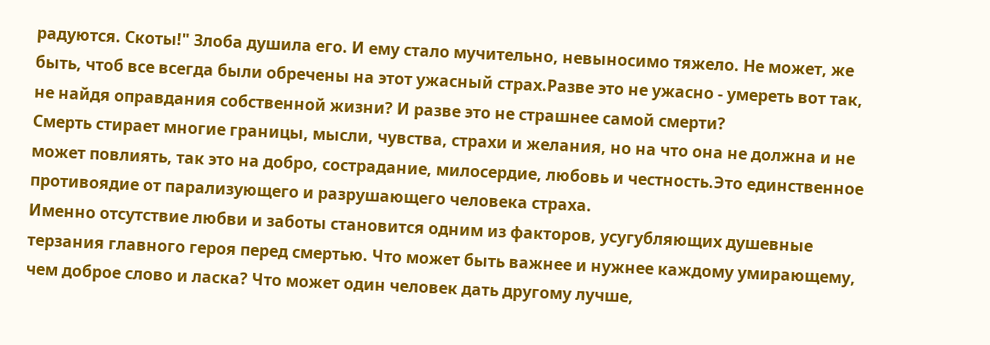радуются. Скоты!" Злоба душила его. И ему стало мучительно, невыносимо тяжело. Не может, же быть, чтоб все всегда были обречены на этот ужасный страх.Разве это не ужасно - умереть вот так, не найдя оправдания собственной жизни? И разве это не страшнее самой смерти?
Смерть стирает многие границы, мысли, чувства, страхи и желания, но на что она не должна и не может повлиять, так это на добро, сострадание, милосердие, любовь и честность.Это единственное противоядие от парализующего и разрушающего человека страха.
Именно отсутствие любви и заботы становится одним из факторов, усугубляющих душевные терзания главного героя перед смертью. Что может быть важнее и нужнее каждому умирающему, чем доброе слово и ласка? Что может один человек дать другому лучше,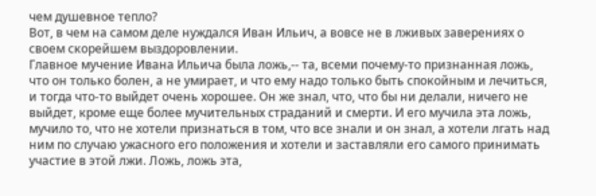чем душевное тепло?
Вот, в чем на самом деле нуждался Иван Ильич, а вовсе не в лживых заверениях о своем скорейшем выздоровлении.
Главное мучение Ивана Ильича была ложь,-- та, всеми почему-то признанная ложь, что он только болен, а не умирает, и что ему надо только быть спокойным и лечиться, и тогда что-то выйдет очень хорошее. Он же знал, что, что бы ни делали, ничего не выйдет, кроме еще более мучительных страданий и смерти. И его мучила эта ложь, мучило то, что не хотели признаться в том, что все знали и он знал, а хотели лгать над ним по случаю ужасного его положения и хотели и заставляли его самого принимать участие в этой лжи. Ложь, ложь эта,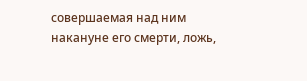совершаемая над ним накануне его смерти, ложь,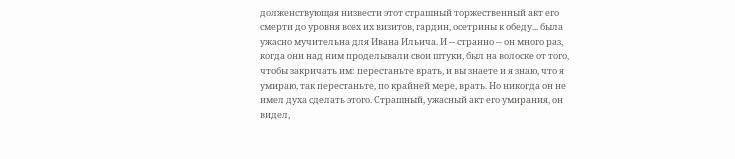долженствующая низвести этот страшный торжественный акт его смерти до уровня всех их визитов, гардин, осетрины к обеду... была ужасно мучительна для Ивана Ильича. И -- странно -- он много раз, когда они над ним проделывали свои штуки, был на волоске от того, чтобы закричать им: перестаньте врать, и вы знаете и я знаю, что я умираю, так перестаньте, по крайней мере, врать. Но никогда он не имел духа сделать этого. Страшный, ужасный акт его умирания, он видел,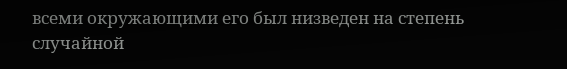всеми окружающими его был низведен на степень случайной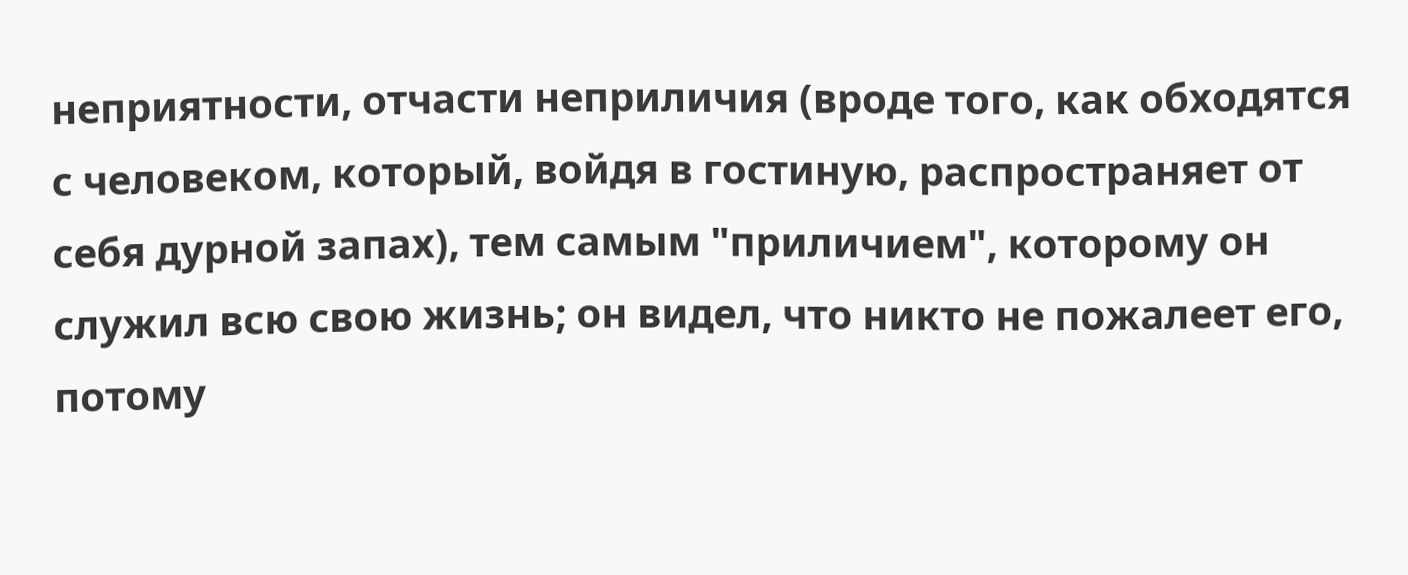неприятности, отчасти неприличия (вроде того, как обходятся с человеком, который, войдя в гостиную, распространяет от себя дурной запах), тем самым "приличием", которому он служил всю свою жизнь; он видел, что никто не пожалеет его, потому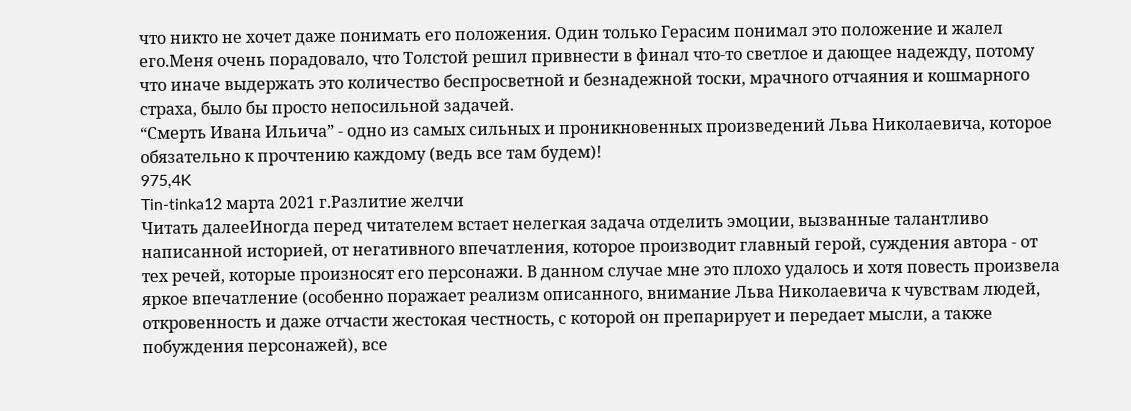что никто не хочет даже понимать его положения. Один только Герасим понимал это положение и жалел его.Меня очень порадовало, что Толстой решил привнести в финал что-то светлое и дающее надежду, потому что иначе выдержать это количество беспросветной и безнадежной тоски, мрачного отчаяния и кошмарного страха, было бы просто непосильной задачей.
“Смерть Ивана Ильича” - одно из самых сильных и проникновенных произведений Льва Николаевича, которое обязательно к прочтению каждому (ведь все там будем)!
975,4K
Tin-tinka12 марта 2021 г.Разлитие желчи
Читать далееИногда перед читателем встает нелегкая задача отделить эмоции, вызванные талантливо написанной историей, от негативного впечатления, которое производит главный герой, суждения автора - от тех речей, которые произносят его персонажи. В данном случае мне это плохо удалось и хотя повесть произвела яркое впечатление (особенно поражает реализм описанного, внимание Льва Николаевича к чувствам людей, откровенность и даже отчасти жестокая честность, с которой он препарирует и передает мысли, а также побуждения персонажей), все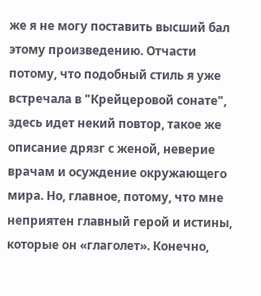же я не могу поставить высший бал этому произведению. Отчасти потому, что подобный стиль я уже встречала в "Крейцеровой сонате", здесь идет некий повтор, такое же описание дрязг с женой, неверие врачам и осуждение окружающего мира. Но, главное, потому, что мне неприятен главный герой и истины, которые он «глаголет». Конечно,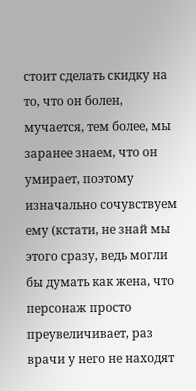стоит сделать скидку на то, что он болен, мучается, тем более, мы заранее знаем, что он умирает, поэтому изначально сочувствуем ему (кстати, не знай мы этого сразу, ведь могли бы думать как жена, что персонаж просто преувеличивает, раз врачи у него не находят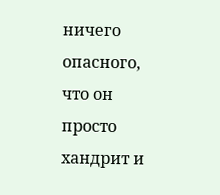ничего опасного, что он просто хандрит и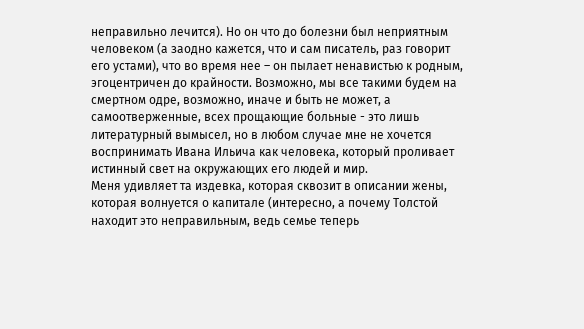неправильно лечится). Но он что до болезни был неприятным человеком (а заодно кажется, что и сам писатель, раз говорит его устами), что во время нее – он пылает ненавистью к родным, эгоцентричен до крайности. Возможно, мы все такими будем на смертном одре, возможно, иначе и быть не может, а самоотверженные, всех прощающие больные - это лишь литературный вымысел, но в любом случае мне не хочется воспринимать Ивана Ильича как человека, который проливает истинный свет на окружающих его людей и мир.
Меня удивляет та издевка, которая сквозит в описании жены, которая волнуется о капитале (интересно, а почему Толстой находит это неправильным, ведь семье теперь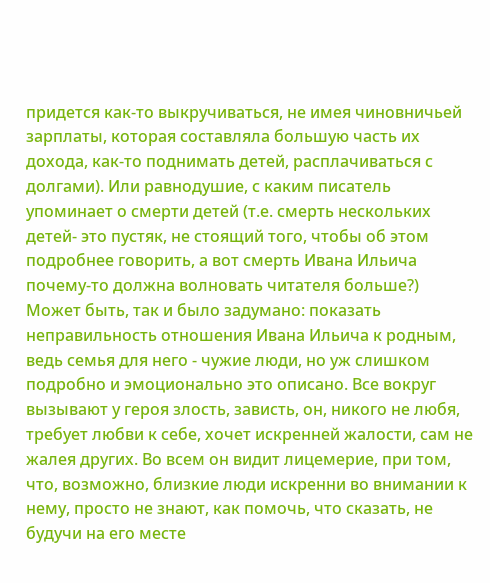придется как-то выкручиваться, не имея чиновничьей зарплаты, которая составляла большую часть их дохода, как-то поднимать детей, расплачиваться с долгами). Или равнодушие, с каким писатель упоминает о смерти детей (т.е. смерть нескольких детей- это пустяк, не стоящий того, чтобы об этом подробнее говорить, а вот смерть Ивана Ильича почему-то должна волновать читателя больше?)
Может быть, так и было задумано: показать неправильность отношения Ивана Ильича к родным, ведь семья для него - чужие люди, но уж слишком подробно и эмоционально это описано. Все вокруг вызывают у героя злость, зависть, он, никого не любя, требует любви к себе, хочет искренней жалости, сам не жалея других. Во всем он видит лицемерие, при том, что, возможно, близкие люди искренни во внимании к нему, просто не знают, как помочь, что сказать, не будучи на его месте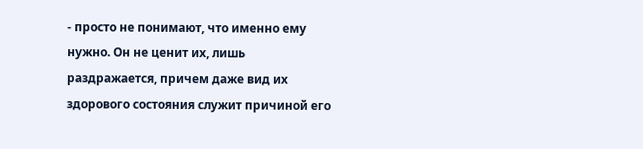- просто не понимают, что именно ему нужно. Он не ценит их, лишь раздражается, причем даже вид их здорового состояния служит причиной его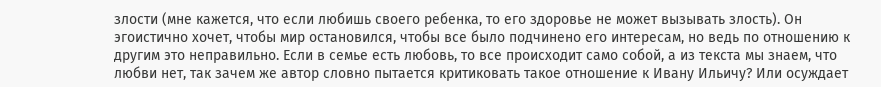злости (мне кажется, что если любишь своего ребенка, то его здоровье не может вызывать злость). Он эгоистично хочет, чтобы мир остановился, чтобы все было подчинено его интересам, но ведь по отношению к другим это неправильно. Если в семье есть любовь, то все происходит само собой, а из текста мы знаем, что любви нет, так зачем же автор словно пытается критиковать такое отношение к Ивану Ильичу? Или осуждает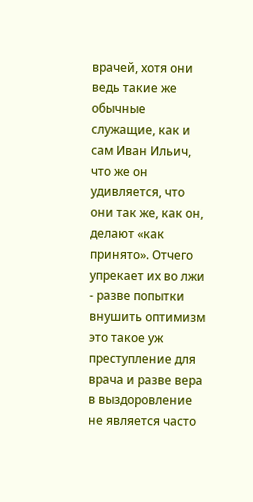врачей, хотя они ведь такие же обычные служащие, как и сам Иван Ильич, что же он удивляется, что они так же, как он, делают «как принято». Отчего упрекает их во лжи - разве попытки внушить оптимизм это такое уж преступление для врача и разве вера в выздоровление не является часто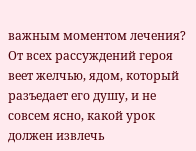важным моментом лечения?
От всех рассуждений героя веет желчью, ядом, который разъедает его душу, и не совсем ясно, какой урок должен извлечь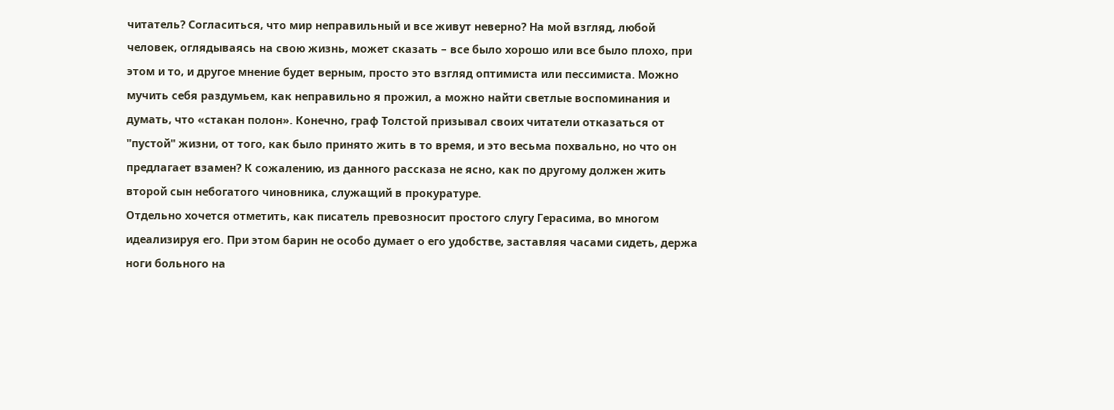читатель? Согласиться, что мир неправильный и все живут неверно? На мой взгляд, любой человек, оглядываясь на свою жизнь, может сказать – все было хорошо или все было плохо, при этом и то, и другое мнение будет верным, просто это взгляд оптимиста или пессимиста. Можно мучить себя раздумьем, как неправильно я прожил, а можно найти светлые воспоминания и думать, что «стакан полон». Конечно, граф Толстой призывал своих читатели отказаться от "пустой" жизни, от того, как было принято жить в то время, и это весьма похвально, но что он предлагает взамен? К сожалению, из данного рассказа не ясно, как по другому должен жить второй сын небогатого чиновника, служащий в прокуратуре.
Отдельно хочется отметить, как писатель превозносит простого слугу Герасима, во многом идеализируя его. При этом барин не особо думает о его удобстве, заставляя часами сидеть, держа ноги больного на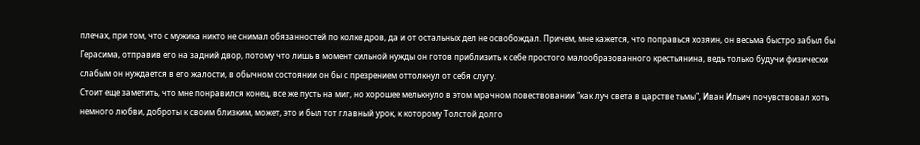плечах, при том, что с мужика никто не снимал обязанностей по колке дров, да и от остальных дел не освобождал. Причем, мне кажется, что поправься хозяин, он весьма быстро забыл бы Герасима, отправив его на задний двор, потому что лишь в момент сильной нужды он готов приблизить к себе простого малообразованного крестьянина, ведь только будучи физически слабым он нуждается в его жалости, в обычном состоянии он бы с презрением оттолкнул от себя слугу.
Стоит еще заметить, что мне понравился конец, все же пусть на миг, но хорошее мелькнуло в этом мрачном повествовании "как луч света в царстве тьмы", Иван Ильич почувствовал хоть немного любви, доброты к своим близким, может, это и был тот главный урок, к которому Толстой долго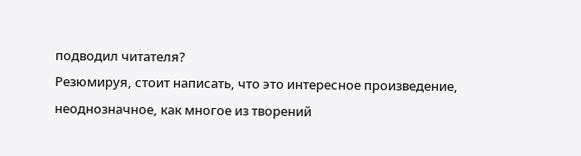подводил читателя?
Резюмируя, стоит написать, что это интересное произведение, неоднозначное, как многое из творений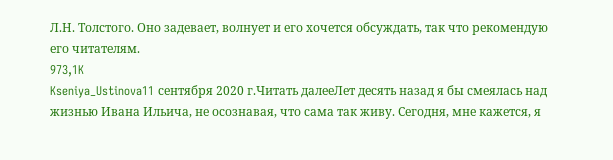Л.Н. Толстого. Оно задевает, волнует и его хочется обсуждать, так что рекомендую его читателям.
973,1K
Kseniya_Ustinova11 сентября 2020 г.Читать далееЛет десять назад я бы смеялась над жизнью Ивана Ильича, не осознавая, что сама так живу. Сегодня, мне кажется, я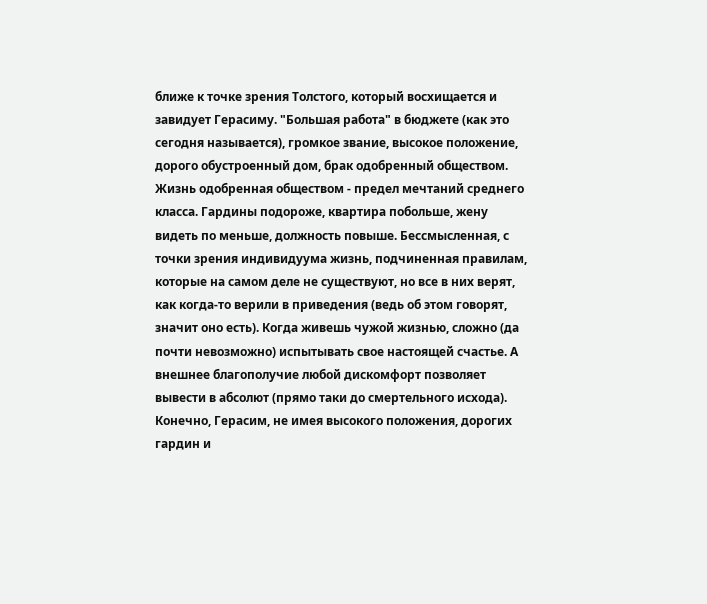ближе к точке зрения Толстого, который восхищается и завидует Герасиму. "Большая работа" в бюджете (как это сегодня называется), громкое звание, высокое положение, дорого обустроенный дом, брак одобренный обществом. Жизнь одобренная обществом - предел мечтаний среднего класса. Гардины подороже, квартира побольше, жену видеть по меньше, должность повыше. Бессмысленная, с точки зрения индивидуума жизнь, подчиненная правилам, которые на самом деле не существуют, но все в них верят, как когда-то верили в приведения (ведь об этом говорят, значит оно есть). Когда живешь чужой жизнью, сложно (да почти невозможно) испытывать свое настоящей счастье. А внешнее благополучие любой дискомфорт позволяет вывести в абсолют (прямо таки до смертельного исхода). Конечно, Герасим, не имея высокого положения, дорогих гардин и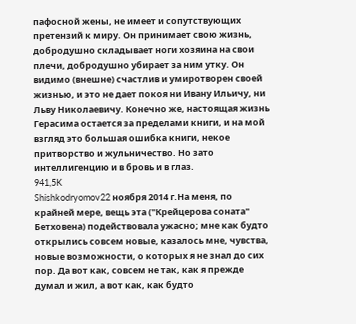пафосной жены, не имеет и сопутствующих претензий к миру. Он принимает свою жизнь, добродушно складывает ноги хозяина на свои плечи, добродушно убирает за ним утку. Он видимо (внешне) счастлив и умиротворен своей жизнью, и это не дает покоя ни Ивану Ильичу, ни Льву Николаевичу. Конечно же, настоящая жизнь Герасима остается за пределами книги, и на мой взгляд это большая ошибка книги, некое притворство и жульничество. Но зато интеллигенцию и в бровь и в глаз.
941,5K
Shishkodryomov22 ноября 2014 г.На меня, по крайней мере, вещь эта ("Крейцерова соната" Бетховена) подействовала ужасно; мне как будто открылись совсем новые, казалось мне, чувства, новые возможности, о которых я не знал до сих пор. Да вот как, совсем не так, как я прежде думал и жил, а вот как, как будто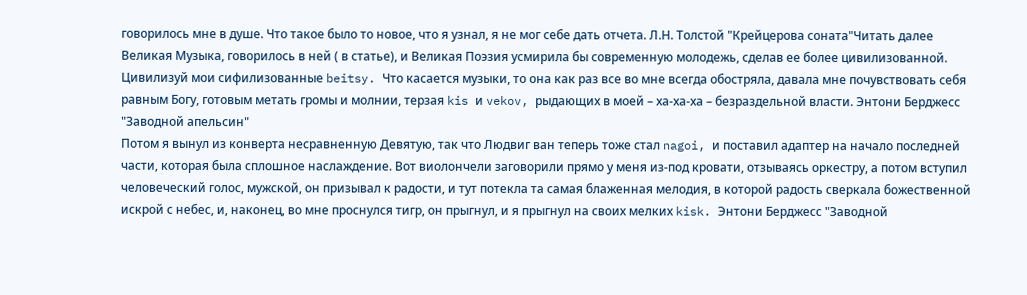говорилось мне в душе. Что такое было то новое, что я узнал, я не мог себе дать отчета. Л.Н. Толстой "Крейцерова соната"Читать далее
Великая Музыка, говорилось в ней ( в статье), и Великая Поэзия усмирила бы современную молодежь, сделав ее более цивилизованной. Цивилизуй мои сифилизованные beitsy. Что касается музыки, то она как раз все во мне всегда обостряла, давала мне почувствовать себя равным Богу, готовым метать громы и молнии, терзая kis и vekov, рыдающих в моей – ха-ха-ха – безраздельной власти. Энтони Берджесс "Заводной апельсин"
Потом я вынул из конверта несравненную Девятую, так что Людвиг ван теперь тоже стал nagoi, и поставил адаптер на начало последней части, которая была сплошное наслаждение. Вот виолончели заговорили прямо у меня из-под кровати, отзываясь оркестру, а потом вступил человеческий голос, мужской, он призывал к радости, и тут потекла та самая блаженная мелодия, в которой радость сверкала божественной искрой с небес, и, наконец, во мне проснулся тигр, он прыгнул, и я прыгнул на своих мелких kisk. Энтони Берджесс "Заводной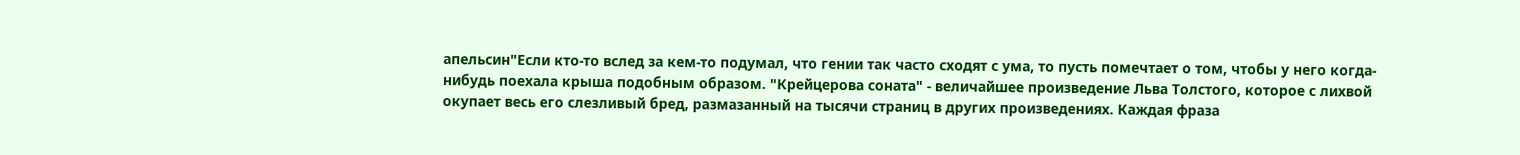апельсин"Если кто-то вслед за кем-то подумал, что гении так часто сходят с ума, то пусть помечтает о том, чтобы у него когда-нибудь поехала крыша подобным образом. "Крейцерова соната" - величайшее произведение Льва Толстого, которое с лихвой окупает весь его слезливый бред, размазанный на тысячи страниц в других произведениях. Каждая фраза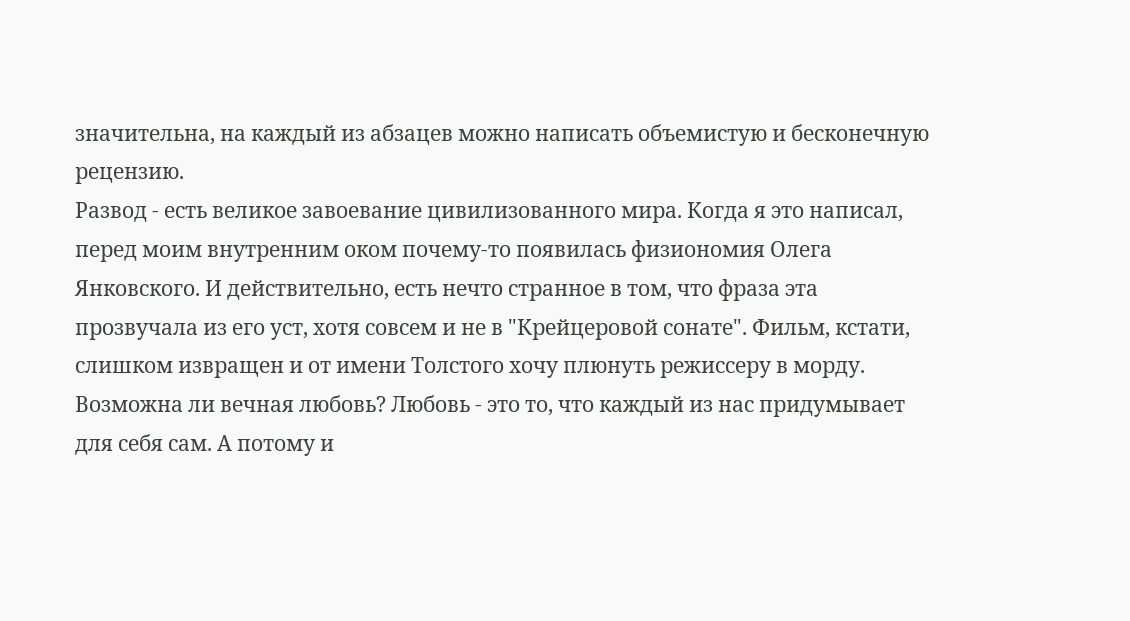значительна, на каждый из абзацев можно написать объемистую и бесконечную рецензию.
Развод - есть великое завоевание цивилизованного мира. Когда я это написал, перед моим внутренним оком почему-то появилась физиономия Олега Янковского. И действительно, есть нечто странное в том, что фраза эта прозвучала из его уст, хотя совсем и не в "Крейцеровой сонате". Фильм, кстати, слишком извращен и от имени Толстого хочу плюнуть режиссеру в морду.
Возможна ли вечная любовь? Любовь - это то, что каждый из нас придумывает для себя сам. А потому и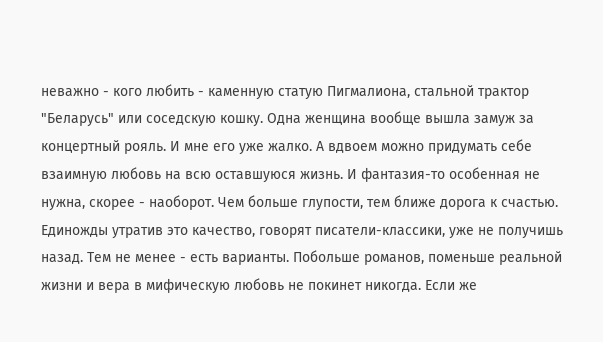неважно - кого любить - каменную статую Пигмалиона, стальной трактор "Беларусь" или соседскую кошку. Одна женщина вообще вышла замуж за концертный рояль. И мне его уже жалко. А вдвоем можно придумать себе взаимную любовь на всю оставшуюся жизнь. И фантазия-то особенная не нужна, скорее - наоборот. Чем больше глупости, тем ближе дорога к счастью. Единожды утратив это качество, говорят писатели-классики, уже не получишь назад. Тем не менее - есть варианты. Побольше романов, поменьше реальной жизни и вера в мифическую любовь не покинет никогда. Если же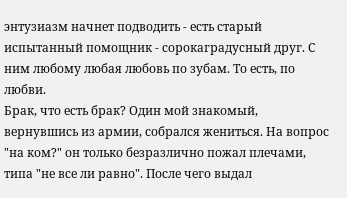энтузиазм начнет подводить - есть старый испытанный помощник - сорокаградусный друг. С ним любому любая любовь по зубам. То есть, по любви.
Брак, что есть брак? Один мой знакомый, вернувшись из армии, собрался жениться. На вопрос "на ком?" он только безразлично пожал плечами, типа "не все ли равно". После чего выдал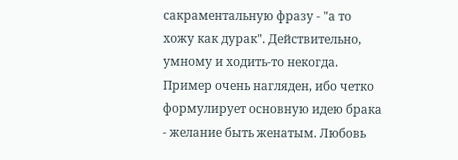сакраментальную фразу - "а то хожу как дурак". Действительно, умному и ходить-то некогда. Пример очень нагляден, ибо четко формулирует основную идею брака - желание быть женатым. Любовь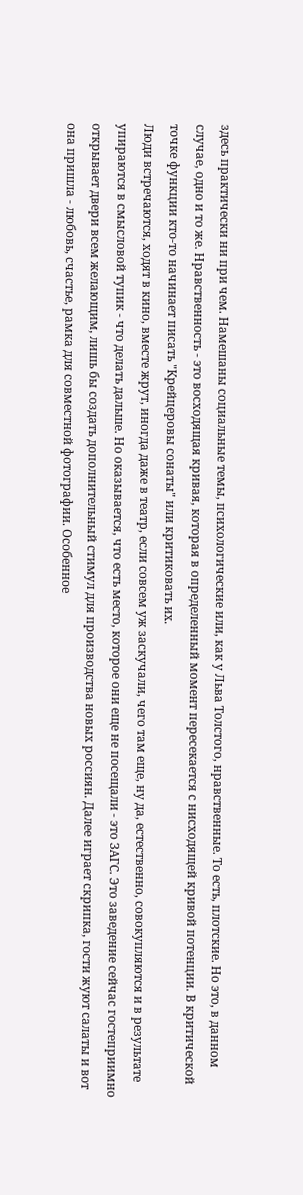здесь практически ни при чем. Намешаны социальные темы, психологические или, как у Льва Толстого, нравственные. То есть, плотские. Но это, в данном случае, одно и то же. Нравственность - это восходящая кривая, которая в определенный момент пересекается с нисходящей кривой потенции. В критической точке функции кто-то начинает писать "Крейцеровы сонаты" или критиковать их.
Люди встречаются, ходят в кино, вместе жрут, иногда даже в театр, если совсем уж заскучали, чего там еще, ну да, естественно, совокупляются и в результате упираются в смысловой тупик - что делать дальше. Но оказывается, что есть место, которое они еще не посещали - это ЗАГС. Это заведение сейчас гостеприимно открывает двери всем желающим, лишь бы создать дополнительный стимул для производства новых россиян. Далее играет скрипка, гости жуют салаты и вот она пришла - любовь, счастье, рамка для совместной фотографии. Особенное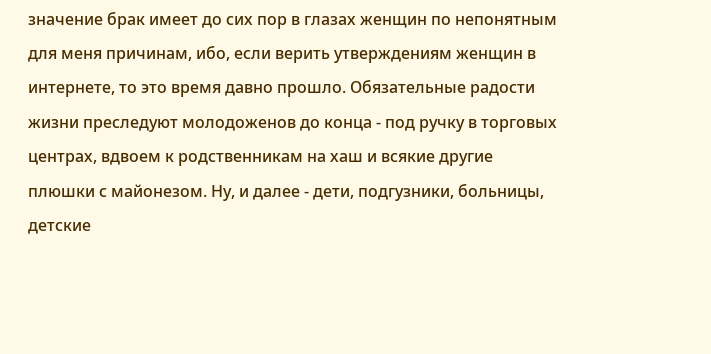значение брак имеет до сих пор в глазах женщин по непонятным для меня причинам, ибо, если верить утверждениям женщин в интернете, то это время давно прошло. Обязательные радости жизни преследуют молодоженов до конца - под ручку в торговых центрах, вдвоем к родственникам на хаш и всякие другие плюшки с майонезом. Ну, и далее - дети, подгузники, больницы, детские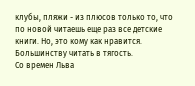клубы, пляжи - из плюсов только то, что по новой читаешь еще раз все детские книги. Но, это кому как нравится. Большинству читать в тягость.
Со времен Льва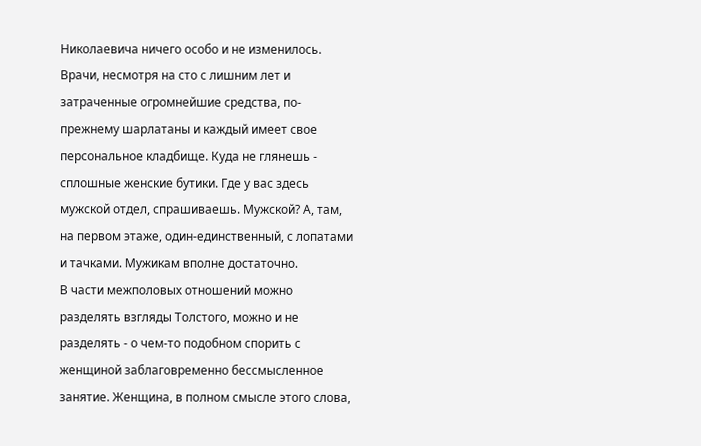Николаевича ничего особо и не изменилось. Врачи, несмотря на сто с лишним лет и затраченные огромнейшие средства, по-прежнему шарлатаны и каждый имеет свое персональное кладбище. Куда не глянешь - сплошные женские бутики. Где у вас здесь мужской отдел, спрашиваешь. Мужской? А, там, на первом этаже, один-единственный, с лопатами и тачками. Мужикам вполне достаточно.
В части межполовых отношений можно разделять взгляды Толстого, можно и не разделять - о чем-то подобном спорить с женщиной заблаговременно бессмысленное занятие. Женщина, в полном смысле этого слова,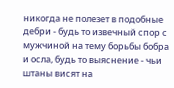никогда не полезет в подобные дебри - будь то извечный спор с мужчиной на тему борьбы бобра и осла, будь то выяснение - чьи штаны висят на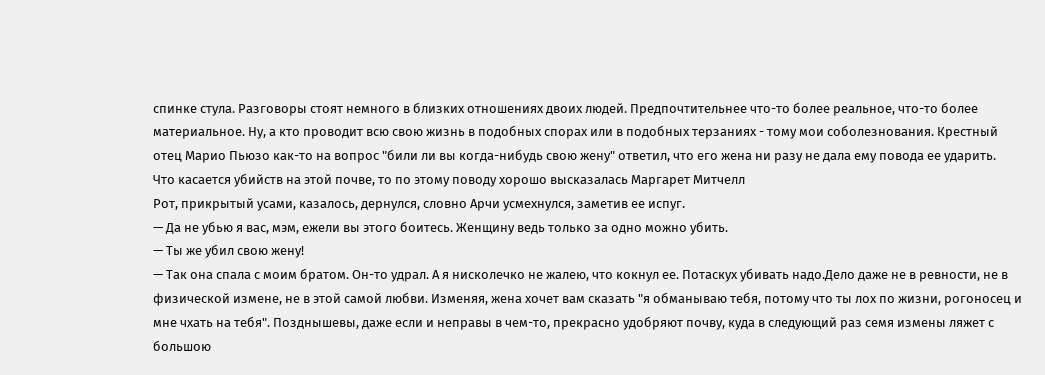спинке стула. Разговоры стоят немного в близких отношениях двоих людей. Предпочтительнее что-то более реальное, что-то более материальное. Ну, а кто проводит всю свою жизнь в подобных спорах или в подобных терзаниях - тому мои соболезнования. Крестный отец Марио Пьюзо как-то на вопрос "били ли вы когда-нибудь свою жену" ответил, что его жена ни разу не дала ему повода ее ударить.
Что касается убийств на этой почве, то по этому поводу хорошо высказалась Маргарет Митчелл
Рот, прикрытый усами, казалось, дернулся, словно Арчи усмехнулся, заметив ее испуг.
— Да не убью я вас, мэм, ежели вы этого боитесь. Женщину ведь только за одно можно убить.
— Ты же убил свою жену!
— Так она спала с моим братом. Он-то удрал. А я нисколечко не жалею, что кокнул ее. Потаскух убивать надо.Дело даже не в ревности, не в физической измене, не в этой самой любви. Изменяя, жена хочет вам сказать "я обманываю тебя, потому что ты лох по жизни, рогоносец и мне чхать на тебя". Позднышевы, даже если и неправы в чем-то, прекрасно удобряют почву, куда в следующий раз семя измены ляжет с большою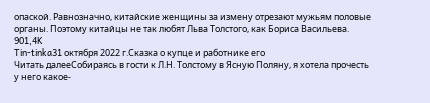опаской. Равнозначно, китайские женщины за измену отрезают мужьям половые органы. Поэтому китайцы не так любят Льва Толстого, как Бориса Васильева.
901,4K
Tin-tinka31 октября 2022 г.Сказка о купце и работнике его
Читать далееСобираясь в гости к Л.Н. Толстому в Ясную Поляну, я хотела прочесть у него какое-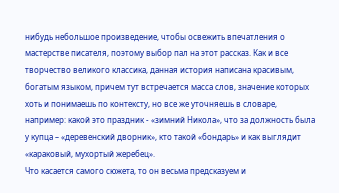нибудь небольшое произведение, чтобы освежить впечатления о мастерстве писателя, поэтому выбор пал на этот рассказ. Как и все творчество великого классика, данная история написана красивым, богатым языком, причем тут встречается масса слов, значение которых хоть и понимаешь по контексту, но все же уточняешь в словаре, например: какой это праздник - «зимний Никола», что за должность была у купца – «деревенский дворник», кто такой «бондарь» и как выглядит «караковый, мухортый жеребец».
Что касается самого сюжета, то он весьма предсказуем и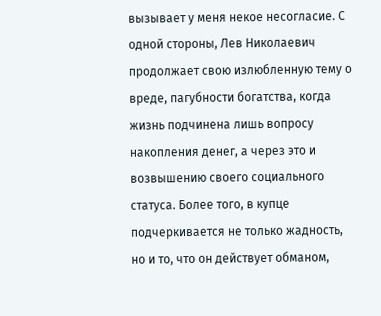вызывает у меня некое несогласие. С одной стороны, Лев Николаевич продолжает свою излюбленную тему о вреде, пагубности богатства, когда жизнь подчинена лишь вопросу накопления денег, а через это и возвышению своего социального статуса. Более того, в купце подчеркивается не только жадность, но и то, что он действует обманом,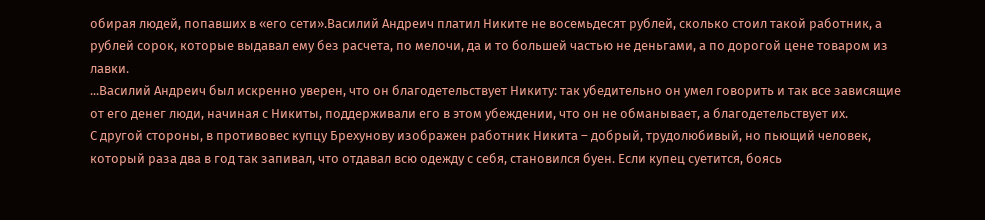обирая людей, попавших в «его сети».Василий Андреич платил Никите не восемьдесят рублей, сколько стоил такой работник, а рублей сорок, которые выдавал ему без расчета, по мелочи, да и то большей частью не деньгами, а по дорогой цене товаром из лавки.
...Василий Андреич был искренно уверен, что он благодетельствует Никиту: так убедительно он умел говорить и так все зависящие от его денег люди, начиная с Никиты, поддерживали его в этом убеждении, что он не обманывает, а благодетельствует их.
С другой стороны, в противовес купцу Брехунову изображен работник Никита – добрый, трудолюбивый, но пьющий человек, который раза два в год так запивал, что отдавал всю одежду с себя, становился буен. Если купец суетится, боясь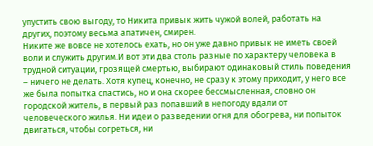упустить свою выгоду, то Никита привык жить чужой волей, работать на других, поэтому весьма апатичен, смирен.
Никите же вовсе не хотелось ехать, но он уже давно привык не иметь своей воли и служить другим.И вот эти два столь разные по характеру человека в трудной ситуации, грозящей смертью, выбирают одинаковый стиль поведения – ничего не делать. Хотя купец, конечно, не сразу к этому приходит, у него все же была попытка спастись, но и она скорее бессмысленная, словно он городской житель, в первый раз попавший в непогоду вдали от человеческого жилья. Ни идеи о разведении огня для обогрева, ни попыток двигаться, чтобы согреться, ни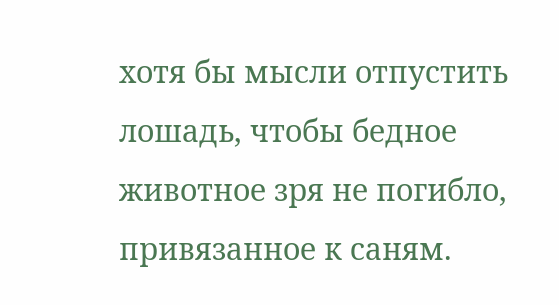хотя бы мысли отпустить лошадь, чтобы бедное животное зря не погибло, привязанное к саням.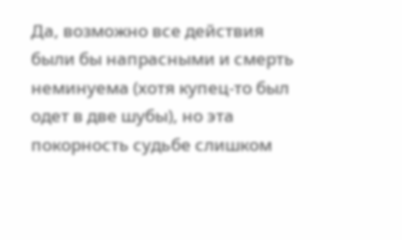Да, возможно все действия были бы напрасными и смерть неминуема (хотя купец-то был одет в две шубы), но эта покорность судьбе слишком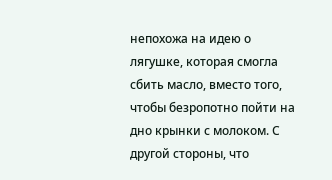непохожа на идею о лягушке, которая смогла сбить масло, вместо того, чтобы безропотно пойти на дно крынки с молоком. С другой стороны, что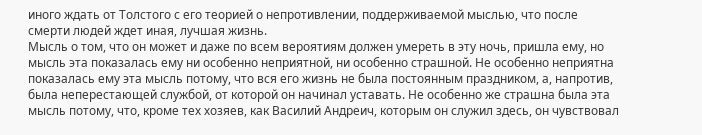иного ждать от Толстого с его теорией о непротивлении, поддерживаемой мыслью, что после смерти людей ждет иная, лучшая жизнь.
Мысль о том, что он может и даже по всем вероятиям должен умереть в эту ночь, пришла ему, но мысль эта показалась ему ни особенно неприятной, ни особенно страшной. Не особенно неприятна показалась ему эта мысль потому, что вся его жизнь не была постоянным праздником, а, напротив, была неперестающей службой, от которой он начинал уставать. Не особенно же страшна была эта мысль потому, что, кроме тех хозяев, как Василий Андреич, которым он служил здесь, он чувствовал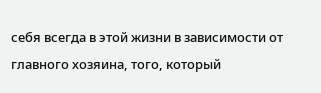себя всегда в этой жизни в зависимости от главного хозяина, того, который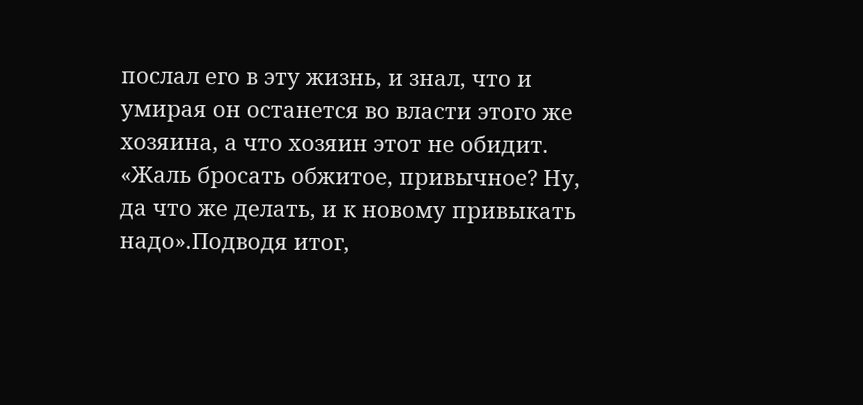послал его в эту жизнь, и знал, что и умирая он останется во власти этого же хозяина, а что хозяин этот не обидит. «Жаль бросать обжитое, привычное? Ну, да что же делать, и к новому привыкать надо».Подводя итог,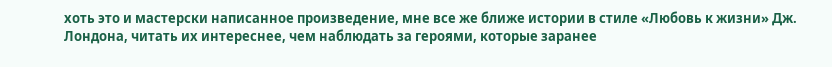хоть это и мастерски написанное произведение, мне все же ближе истории в стиле «Любовь к жизни» Дж. Лондона, читать их интереснее, чем наблюдать за героями, которые заранее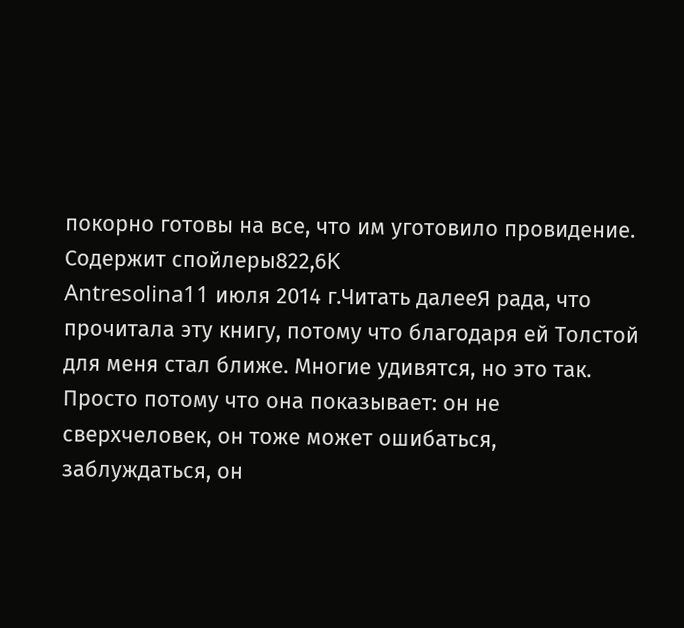покорно готовы на все, что им уготовило провидение.
Содержит спойлеры822,6K
Antresolina11 июля 2014 г.Читать далееЯ рада, что прочитала эту книгу, потому что благодаря ей Толстой для меня стал ближе. Многие удивятся, но это так. Просто потому что она показывает: он не сверхчеловек, он тоже может ошибаться, заблуждаться, он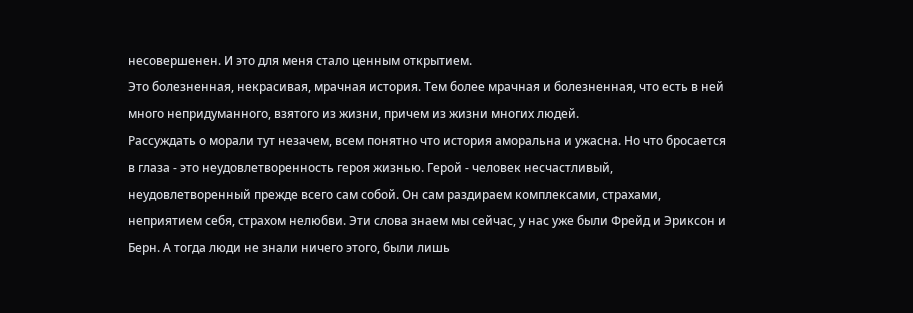несовершенен. И это для меня стало ценным открытием.
Это болезненная, некрасивая, мрачная история. Тем более мрачная и болезненная, что есть в ней много непридуманного, взятого из жизни, причем из жизни многих людей.
Рассуждать о морали тут незачем, всем понятно что история аморальна и ужасна. Но что бросается в глаза - это неудовлетворенность героя жизнью. Герой - человек несчастливый, неудовлетворенный прежде всего сам собой. Он сам раздираем комплексами, страхами, неприятием себя, страхом нелюбви. Эти слова знаем мы сейчас, у нас уже были Фрейд и Эриксон и Берн. А тогда люди не знали ничего этого, были лишь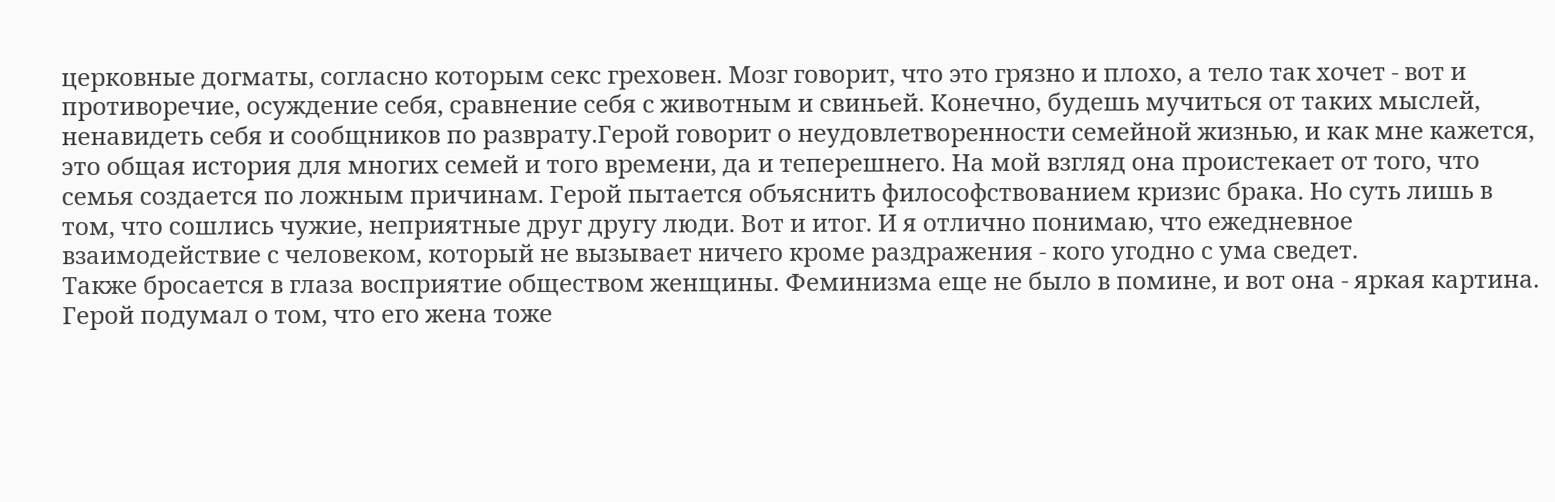церковные догматы, согласно которым секс греховен. Мозг говорит, что это грязно и плохо, а тело так хочет - вот и противоречие, осуждение себя, сравнение себя с животным и свиньей. Конечно, будешь мучиться от таких мыслей, ненавидеть себя и сообщников по разврату.Герой говорит о неудовлетворенности семейной жизнью, и как мне кажется, это общая история для многих семей и того времени, да и теперешнего. На мой взгляд она проистекает от того, что семья создается по ложным причинам. Герой пытается объяснить философствованием кризис брака. Но суть лишь в том, что сошлись чужие, неприятные друг другу люди. Вот и итог. И я отлично понимаю, что ежедневное взаимодействие с человеком, который не вызывает ничего кроме раздражения - кого угодно с ума сведет.
Также бросается в глаза восприятие обществом женщины. Феминизма еще не было в помине, и вот она - яркая картина. Герой подумал о том, что его жена тоже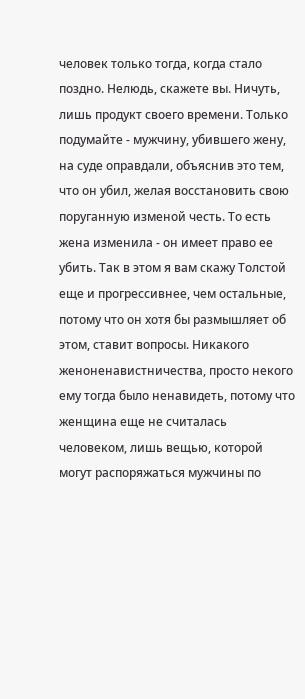человек только тогда, когда стало поздно. Нелюдь, скажете вы. Ничуть, лишь продукт своего времени. Только подумайте - мужчину, убившего жену, на суде оправдали, объяснив это тем, что он убил, желая восстановить свою поруганную изменой честь. То есть жена изменила - он имеет право ее убить. Так в этом я вам скажу Толстой еще и прогрессивнее, чем остальные, потому что он хотя бы размышляет об этом, ставит вопросы. Никакого женоненавистничества, просто некого ему тогда было ненавидеть, потому что женщина еще не считалась человеком, лишь вещью, которой могут распоряжаться мужчины по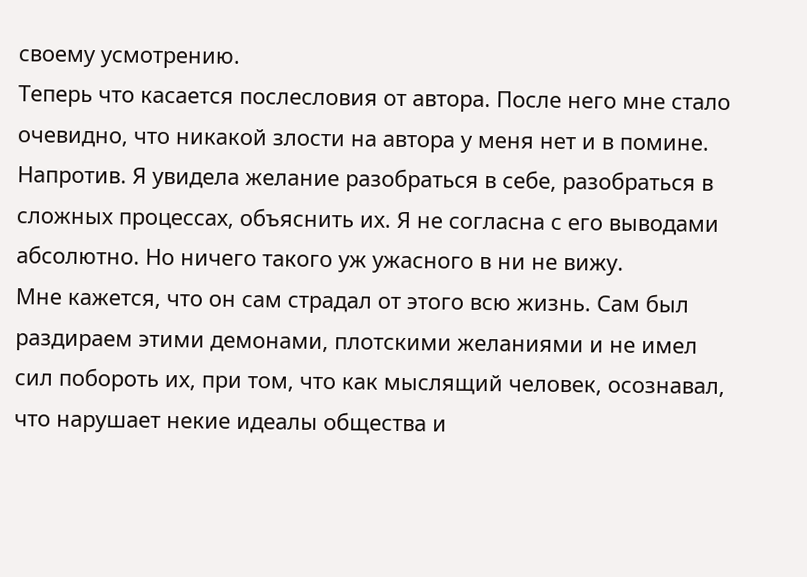своему усмотрению.
Теперь что касается послесловия от автора. После него мне стало очевидно, что никакой злости на автора у меня нет и в помине. Напротив. Я увидела желание разобраться в себе, разобраться в сложных процессах, объяснить их. Я не согласна с его выводами абсолютно. Но ничего такого уж ужасного в ни не вижу.
Мне кажется, что он сам страдал от этого всю жизнь. Сам был раздираем этими демонами, плотскими желаниями и не имел сил побороть их, при том, что как мыслящий человек, осознавал, что нарушает некие идеалы общества и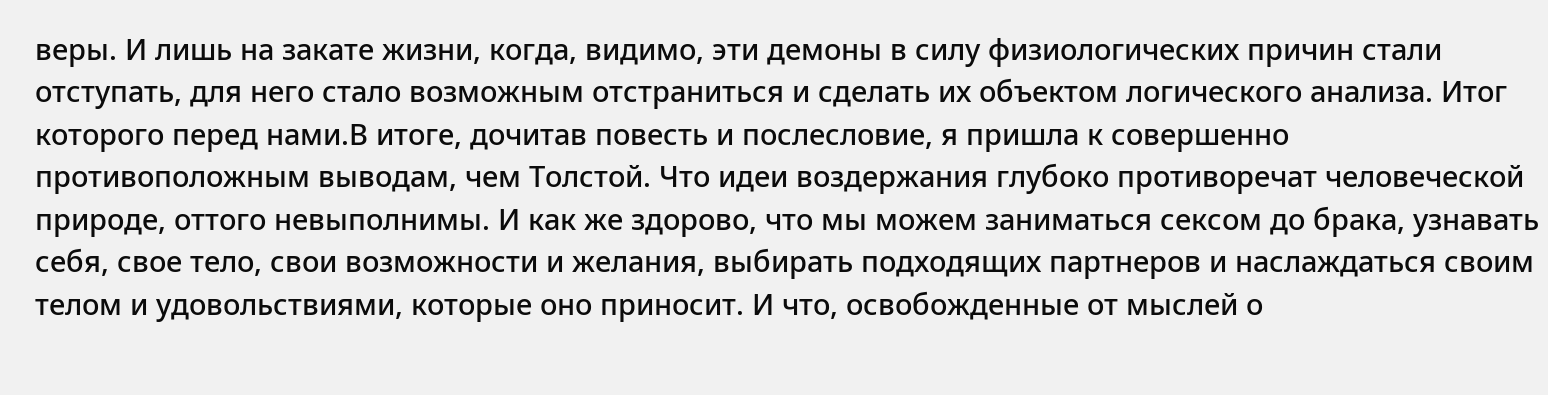веры. И лишь на закате жизни, когда, видимо, эти демоны в силу физиологических причин стали отступать, для него стало возможным отстраниться и сделать их объектом логического анализа. Итог которого перед нами.В итоге, дочитав повесть и послесловие, я пришла к совершенно противоположным выводам, чем Толстой. Что идеи воздержания глубоко противоречат человеческой природе, оттого невыполнимы. И как же здорово, что мы можем заниматься сексом до брака, узнавать себя, свое тело, свои возможности и желания, выбирать подходящих партнеров и наслаждаться своим телом и удовольствиями, которые оно приносит. И что, освобожденные от мыслей о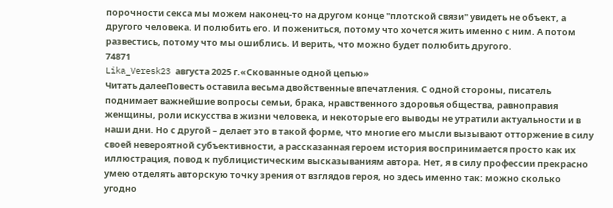порочности секса мы можем наконец-то на другом конце "плотской связи" увидеть не объект, а другого человека. И полюбить его. И пожениться, потому что хочется жить именно с ним. А потом развестись, потому что мы ошиблись. И верить, что можно будет полюбить другого.
74871
Lika_Veresk23 августа 2025 г.«Скованные одной цепью»
Читать далееПовесть оставила весьма двойственные впечатления. С одной стороны, писатель поднимает важнейшие вопросы семьи, брака, нравственного здоровья общества, равноправия женщины, роли искусства в жизни человека, и некоторые его выводы не утратили актуальности и в наши дни. Но с другой – делает это в такой форме, что многие его мысли вызывают отторжение в силу своей невероятной субъективности, а рассказанная героем история воспринимается просто как их иллюстрация, повод к публицистическим высказываниям автора. Нет, я в силу профессии прекрасно умею отделять авторскую точку зрения от взглядов героя, но здесь именно так: можно сколько угодно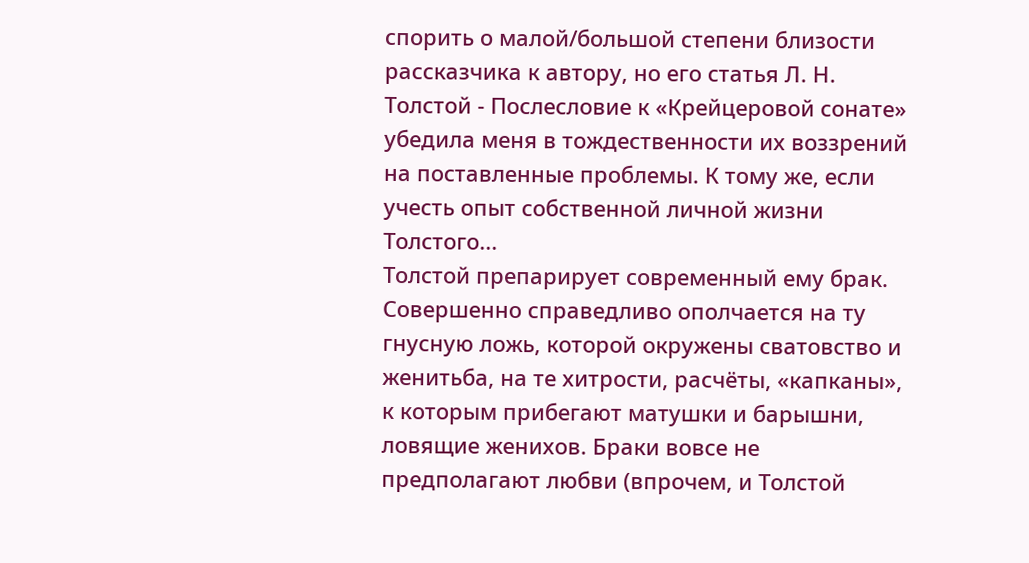спорить о малой/большой степени близости рассказчика к автору, но его статья Л. Н. Толстой - Послесловие к «Крейцеровой сонате» убедила меня в тождественности их воззрений на поставленные проблемы. К тому же, если учесть опыт собственной личной жизни Толстого...
Толстой препарирует современный ему брак. Совершенно справедливо ополчается на ту гнусную ложь, которой окружены сватовство и женитьба, на те хитрости, расчёты, «капканы», к которым прибегают матушки и барышни, ловящие женихов. Браки вовсе не предполагают любви (впрочем, и Толстой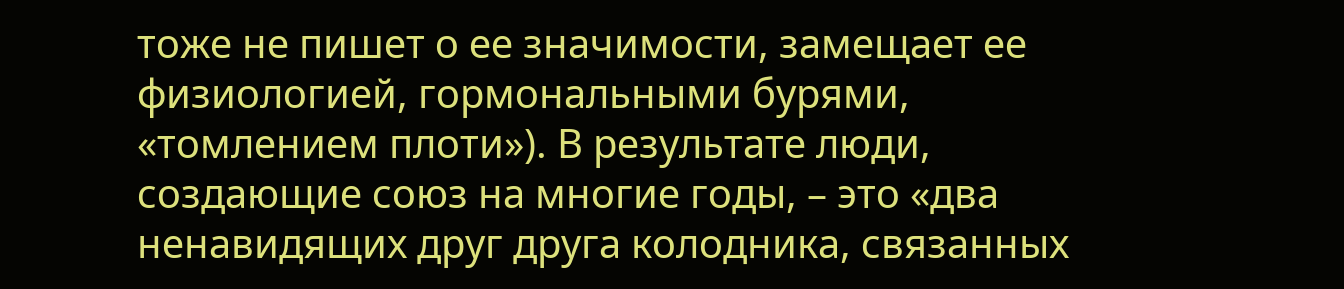тоже не пишет о ее значимости, замещает ее физиологией, гормональными бурями, «томлением плоти»). В результате люди, создающие союз на многие годы, – это «два ненавидящих друг друга колодника, связанных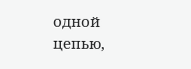одной цепью,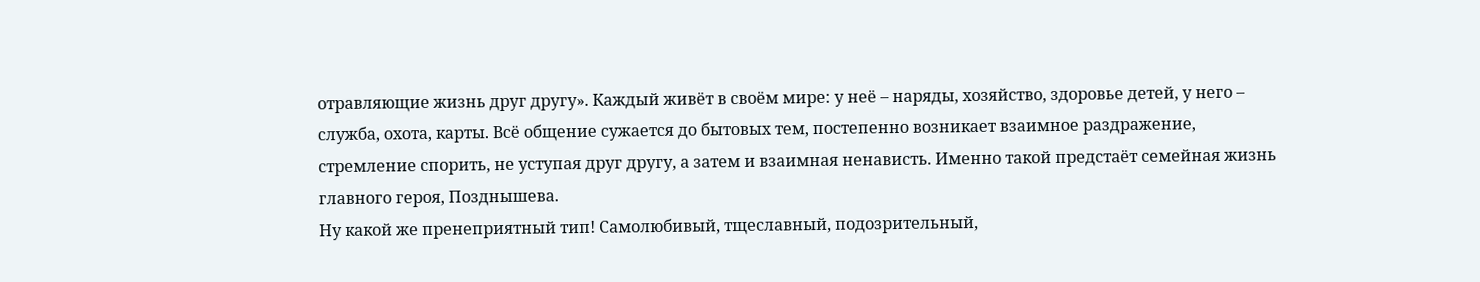отравляющие жизнь друг другу». Каждый живёт в своём мире: у неё – наряды, хозяйство, здоровье детей, у него – служба, охота, карты. Всё общение сужается до бытовых тем, постепенно возникает взаимное раздражение, стремление спорить, не уступая друг другу, а затем и взаимная ненависть. Именно такой предстаёт семейная жизнь главного героя, Позднышева.
Ну какой же пренеприятный тип! Самолюбивый, тщеславный, подозрительный,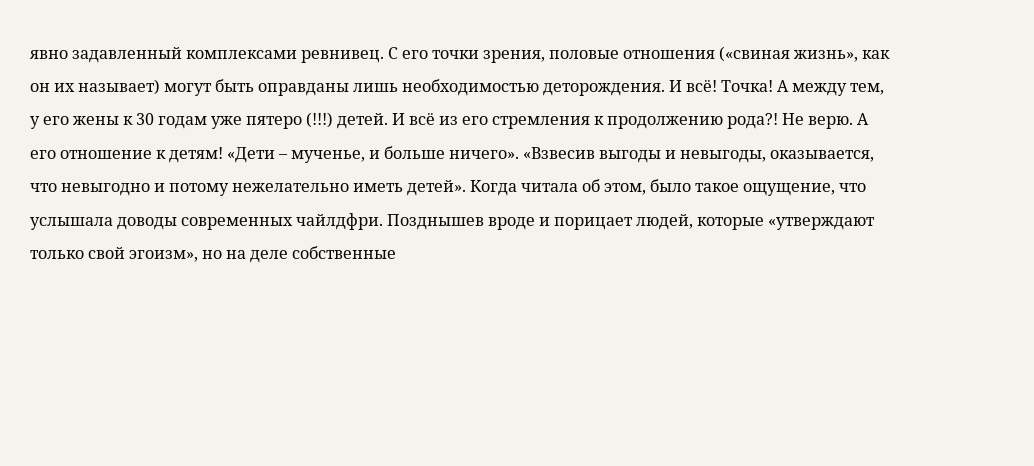явно задавленный комплексами ревнивец. С его точки зрения, половые отношения («свиная жизнь», как он их называет) могут быть оправданы лишь необходимостью деторождения. И всё! Точка! А между тем, у его жены к 30 годам уже пятеро (!!!) детей. И всё из его стремления к продолжению рода?! Не верю. А его отношение к детям! «Дети – мученье, и больше ничего». «Взвесив выгоды и невыгоды, оказывается, что невыгодно и потому нежелательно иметь детей». Когда читала об этом, было такое ощущение, что услышала доводы современных чайлдфри. Позднышев вроде и порицает людей, которые «утверждают только свой эгоизм», но на деле собственные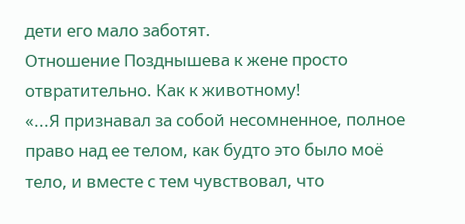дети его мало заботят.
Отношение Позднышева к жене просто отвратительно. Как к животному!
«...Я признавал за собой несомненное, полное право над ее телом, как будто это было моё тело, и вместе с тем чувствовал, что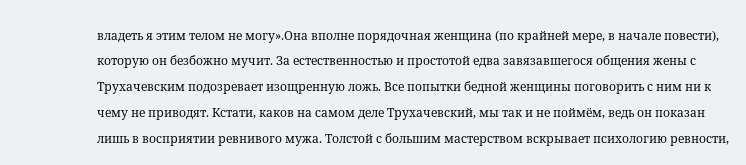владеть я этим телом не могу».Она вполне порядочная женщина (по крайней мере, в начале повести), которую он безбожно мучит. За естественностью и простотой едва завязавшегося общения жены с Трухачевским подозревает изощренную ложь. Все попытки бедной женщины поговорить с ним ни к чему не приводят. Кстати, каков на самом деле Трухачевский, мы так и не поймём, ведь он показан лишь в восприятии ревнивого мужа. Толстой с большим мастерством вскрывает психологию ревности,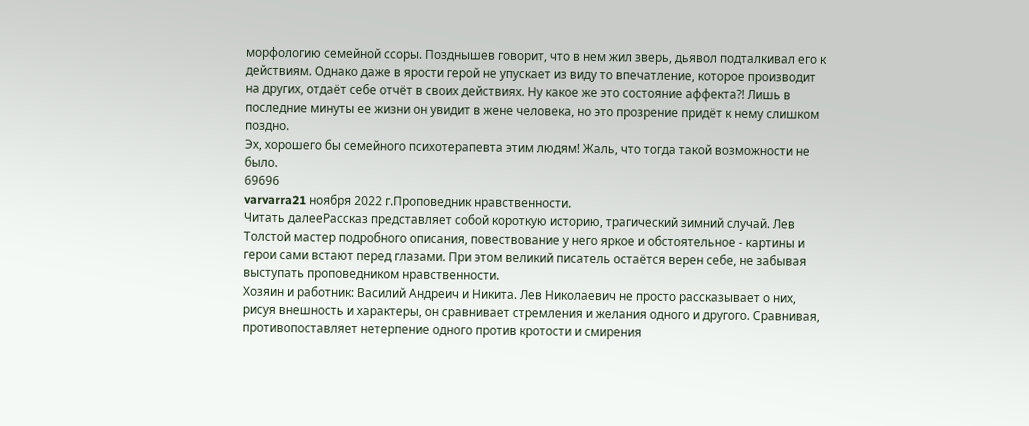морфологию семейной ссоры. Позднышев говорит, что в нем жил зверь, дьявол подталкивал его к действиям. Однако даже в ярости герой не упускает из виду то впечатление, которое производит на других, отдаёт себе отчёт в своих действиях. Ну какое же это состояние аффекта?! Лишь в последние минуты ее жизни он увидит в жене человека, но это прозрение придёт к нему слишком поздно.
Эх, хорошего бы семейного психотерапевта этим людям! Жаль, что тогда такой возможности не было.
69696
varvarra21 ноября 2022 г.Проповедник нравственности.
Читать далееРассказ представляет собой короткую историю, трагический зимний случай. Лев Толстой мастер подробного описания, повествование у него яркое и обстоятельное - картины и герои сами встают перед глазами. При этом великий писатель остаётся верен себе, не забывая выступать проповедником нравственности.
Хозяин и работник: Василий Андреич и Никита. Лев Николаевич не просто рассказывает о них, рисуя внешность и характеры, он сравнивает стремления и желания одного и другого. Сравнивая, противопоставляет нетерпение одного против кротости и смирения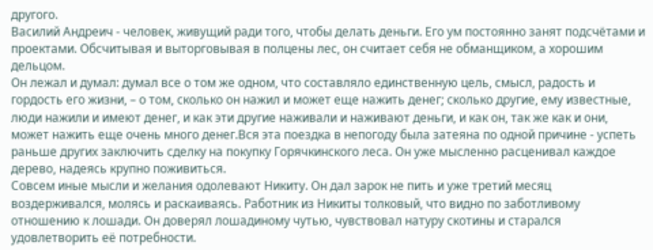другого.
Василий Андреич - человек, живущий ради того, чтобы делать деньги. Его ум постоянно занят подсчётами и проектами. Обсчитывая и выторговывая в полцены лес, он считает себя не обманщиком, а хорошим дельцом.
Он лежал и думал: думал все о том же одном, что составляло единственную цель, смысл, радость и гордость его жизни, – о том, сколько он нажил и может еще нажить денег; сколько другие, ему известные, люди нажили и имеют денег, и как эти другие наживали и наживают деньги, и как он, так же как и они, может нажить еще очень много денег.Вся эта поездка в непогоду была затеяна по одной причине - успеть раньше других заключить сделку на покупку Горячкинского леса. Он уже мысленно расценивал каждое дерево, надеясь крупно поживиться.
Совсем иные мысли и желания одолевают Никиту. Он дал зарок не пить и уже третий месяц воздерживался, молясь и раскаиваясь. Работник из Никиты толковый, что видно по заботливому отношению к лошади. Он доверял лошадиному чутью, чувствовал натуру скотины и старался удовлетворить её потребности.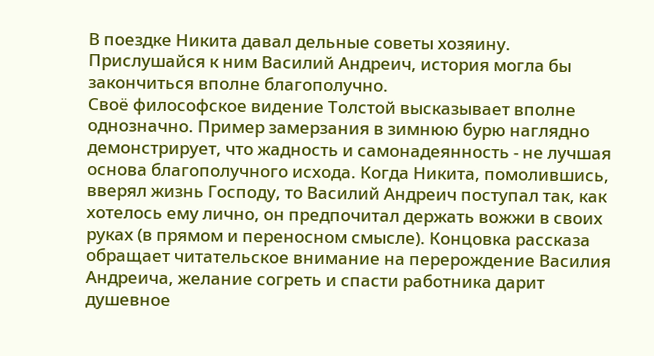В поездке Никита давал дельные советы хозяину. Прислушайся к ним Василий Андреич, история могла бы закончиться вполне благополучно.
Своё философское видение Толстой высказывает вполне однозначно. Пример замерзания в зимнюю бурю наглядно демонстрирует, что жадность и самонадеянность - не лучшая основа благополучного исхода. Когда Никита, помолившись, вверял жизнь Господу, то Василий Андреич поступал так, как хотелось ему лично, он предпочитал держать вожжи в своих руках (в прямом и переносном смысле). Концовка рассказа обращает читательское внимание на перерождение Василия Андреича, желание согреть и спасти работника дарит душевное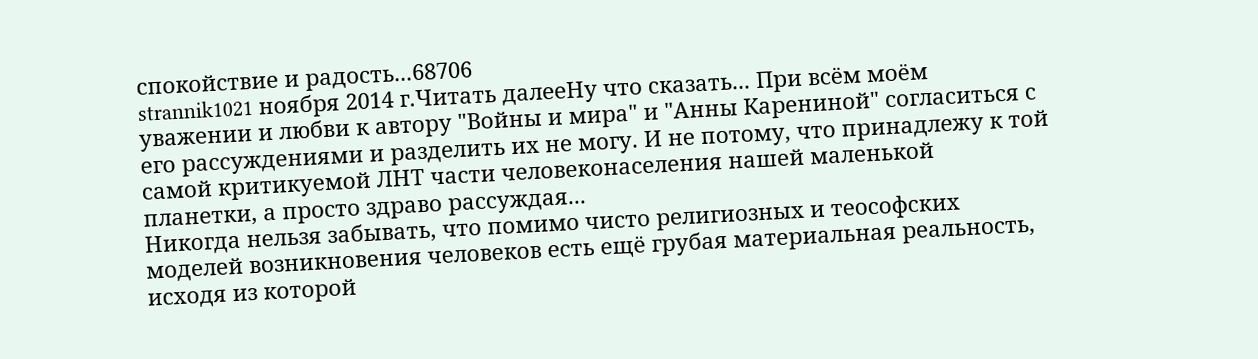спокойствие и радость...68706
strannik1021 ноября 2014 г.Читать далееНу что сказать... При всём моём уважении и любви к автору "Войны и мира" и "Анны Карениной" согласиться с его рассуждениями и разделить их не могу. И не потому, что принадлежу к той самой критикуемой ЛНТ части человеконаселения нашей маленькой планетки, а просто здраво рассуждая...
Никогда нельзя забывать, что помимо чисто религиозных и теософских моделей возникновения человеков есть ещё грубая материальная реальность, исходя из которой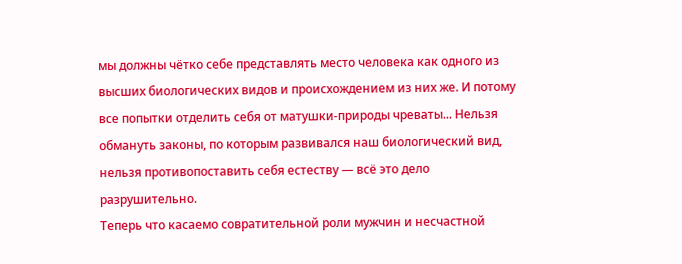мы должны чётко себе представлять место человека как одного из высших биологических видов и происхождением из них же. И потому все попытки отделить себя от матушки-природы чреваты... Нельзя обмануть законы, по которым развивался наш биологический вид, нельзя противопоставить себя естеству — всё это дело разрушительно.
Теперь что касаемо совратительной роли мужчин и несчастной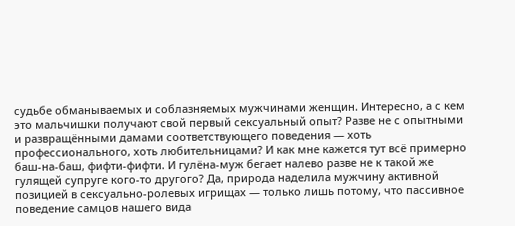судьбе обманываемых и соблазняемых мужчинами женщин. Интересно, а с кем это мальчишки получают свой первый сексуальный опыт? Разве не с опытными и развращёнными дамами соответствующего поведения — хоть профессионального, хоть любительницами? И как мне кажется тут всё примерно баш-на-баш, фифти-фифти. И гулёна-муж бегает налево разве не к такой же гулящей супруге кого-то другого? Да, природа наделила мужчину активной позицией в сексуально-ролевых игрищах — только лишь потому, что пассивное поведение самцов нашего вида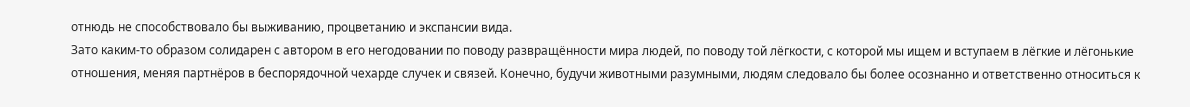отнюдь не способствовало бы выживанию, процветанию и экспансии вида.
Зато каким-то образом солидарен с автором в его негодовании по поводу развращённости мира людей, по поводу той лёгкости, с которой мы ищем и вступаем в лёгкие и лёгонькие отношения, меняя партнёров в беспорядочной чехарде случек и связей. Конечно, будучи животными разумными, людям следовало бы более осознанно и ответственно относиться к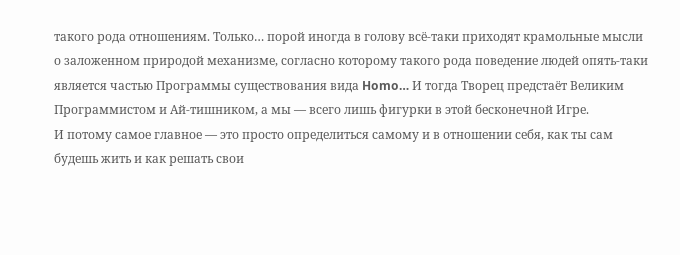такого рода отношениям. Только… порой иногда в голову всё-таки приходят крамольные мысли о заложенном природой механизме, согласно которому такого рода поведение людей опять-таки является частью Программы существования вида Homo… И тогда Творец предстаёт Великим Программистом и Ай-тишником, а мы — всего лишь фигурки в этой бесконечной Игре.
И потому самое главное — это просто определиться самому и в отношении себя, как ты сам будешь жить и как решать свои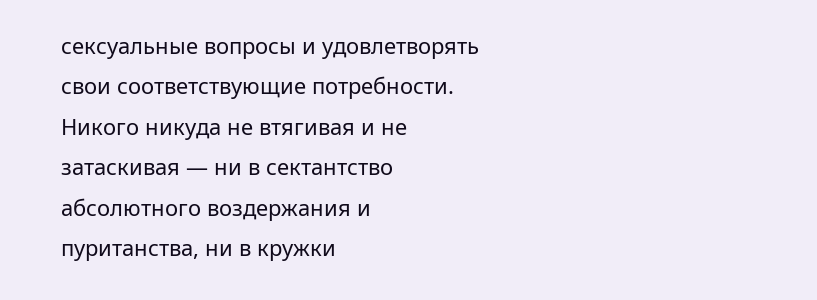сексуальные вопросы и удовлетворять свои соответствующие потребности. Никого никуда не втягивая и не затаскивая — ни в сектантство абсолютного воздержания и пуританства, ни в кружки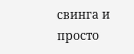свинга и просто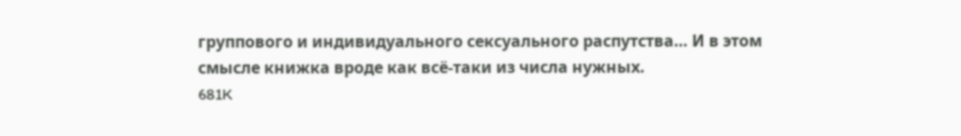группового и индивидуального сексуального распутства… И в этом смысле книжка вроде как всё-таки из числа нужных.
681K